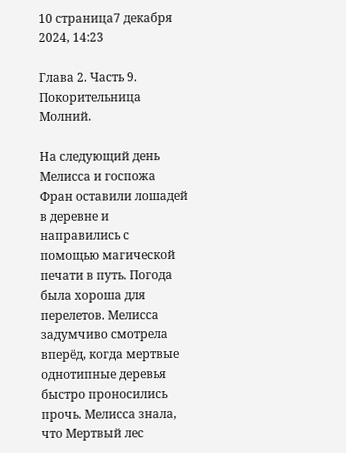10 страница7 декабря 2024, 14:23

Глава 2. Часть 9. Покорительница Молний.

На следующий день Мелисса и госпожа Фран оставили лошадей в деревне и направились с помощью магической печати в путь. Погода была хороша для перелетов. Мелисса задумчиво смотрела вперёд, когда мертвые однотипные деревья быстро проносились прочь. Мелисса знала, что Мертвый лес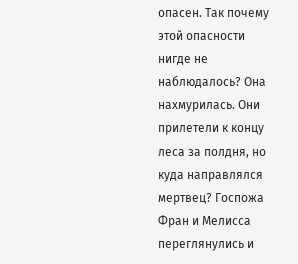опасен. Так почему этой опасности нигде не наблюдалось? Она нахмурилась. Они прилетели к концу леса за полдня, но куда направлялся мертвец? Госпожа Фран и Мелисса переглянулись и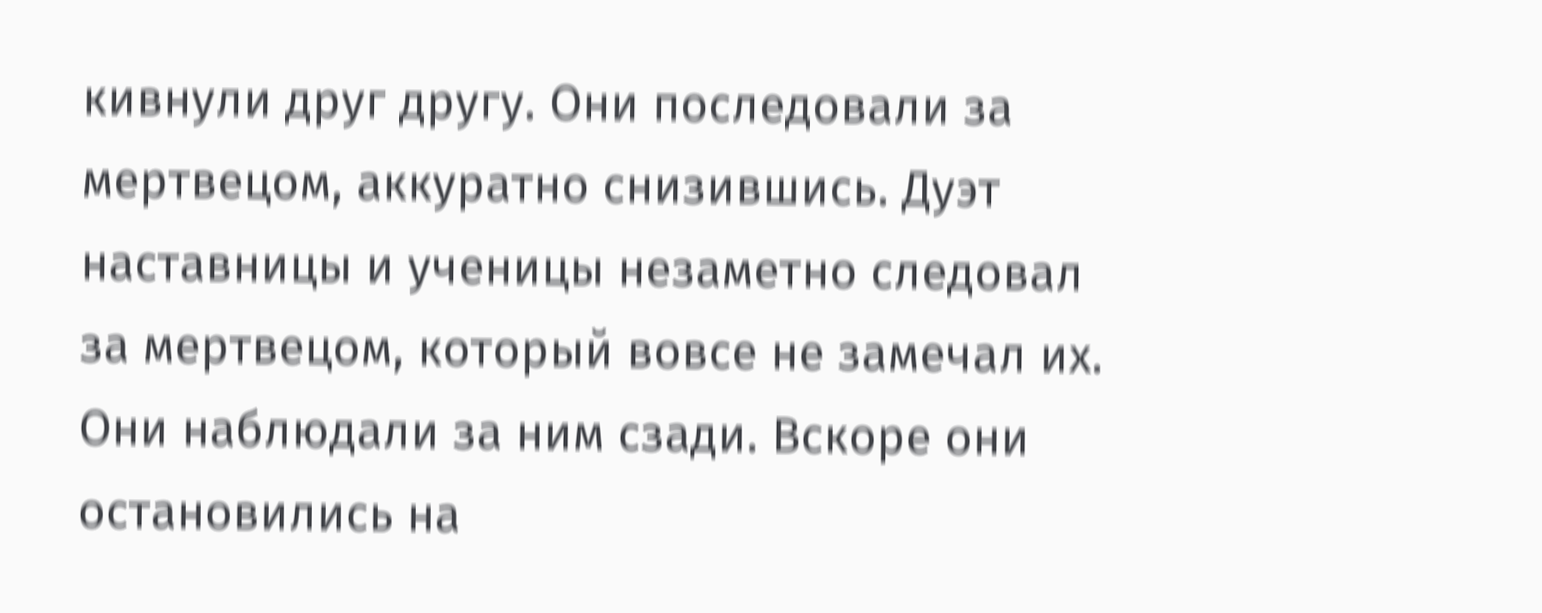кивнули друг другу. Они последовали за мертвецом, аккуратно снизившись. Дуэт наставницы и ученицы незаметно следовал за мертвецом, который вовсе не замечал их. Они наблюдали за ним сзади. Вскоре они остановились на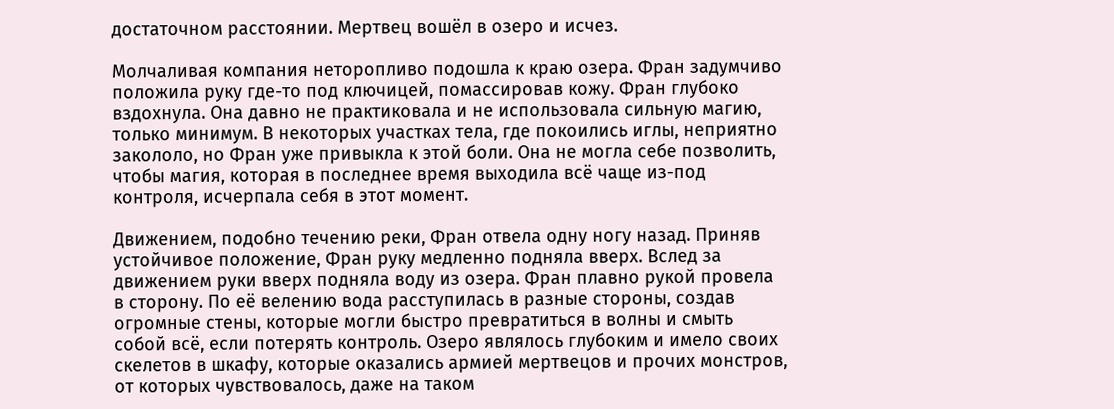достаточном расстоянии. Мертвец вошёл в озеро и исчез.

Молчаливая компания неторопливо подошла к краю озера. Фран задумчиво положила руку где-то под ключицей, помассировав кожу. Фран глубоко вздохнула. Она давно не практиковала и не использовала сильную магию, только минимум. В некоторых участках тела, где покоились иглы, неприятно закололо, но Фран уже привыкла к этой боли. Она не могла себе позволить, чтобы магия, которая в последнее время выходила всё чаще из-под контроля, исчерпала себя в этот момент.

Движением, подобно течению реки, Фран отвела одну ногу назад. Приняв устойчивое положение, Фран руку медленно подняла вверх. Вслед за движением руки вверх подняла воду из озера. Фран плавно рукой провела в сторону. По её велению вода расступилась в разные стороны, создав огромные стены, которые могли быстро превратиться в волны и смыть собой всё, если потерять контроль. Озеро являлось глубоким и имело своих скелетов в шкафу, которые оказались армией мертвецов и прочих монстров, от которых чувствовалось, даже на таком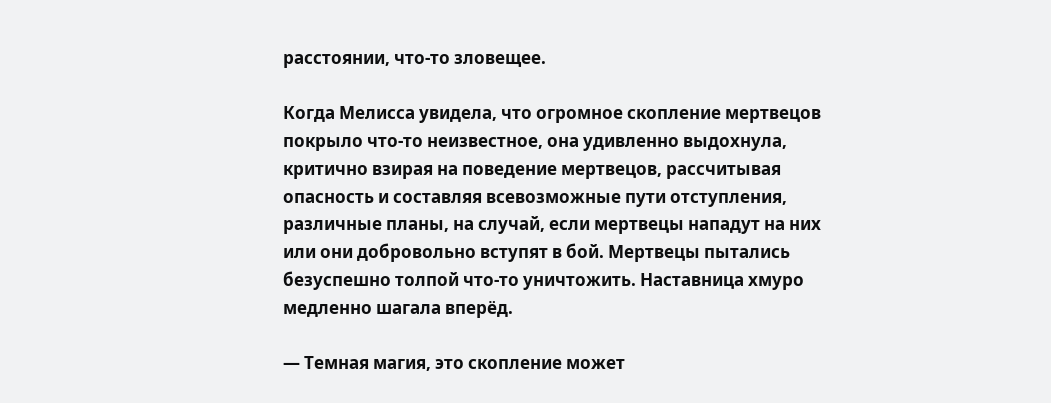расстоянии, что-то зловещее.

Когда Мелисса увидела, что огромное скопление мертвецов покрыло что-то неизвестное, она удивленно выдохнула, критично взирая на поведение мертвецов, рассчитывая опасность и составляя всевозможные пути отступления, различные планы, на случай, если мертвецы нападут на них или они добровольно вступят в бой. Мертвецы пытались безуспешно толпой что-то уничтожить. Наставница хмуро медленно шагала вперёд.

— Темная магия, это скопление может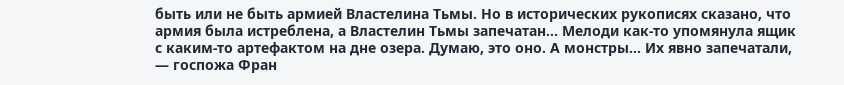быть или не быть армией Властелина Тьмы. Но в исторических рукописях сказано, что армия была истреблена, а Властелин Тьмы запечатан... Мелоди как-то упомянула ящик с каким-то артефактом на дне озера. Думаю, это оно. А монстры... Их явно запечатали, — госпожа Фран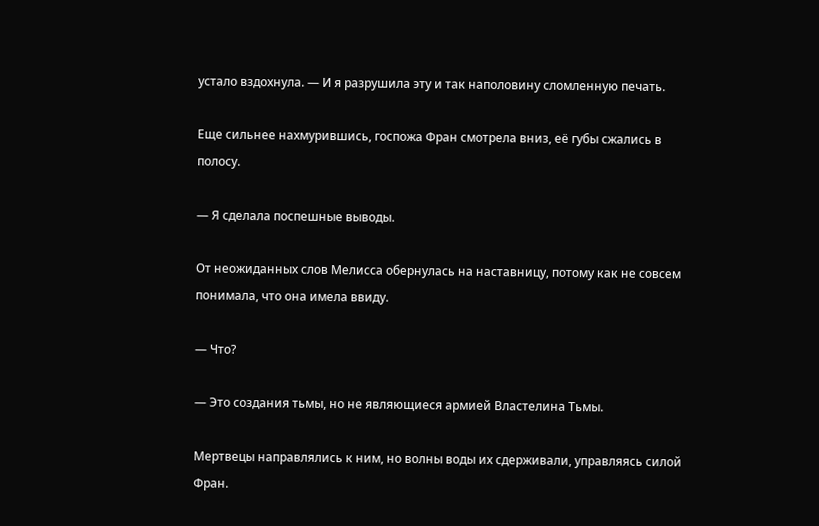устало вздохнула. — И я разрушила эту и так наполовину сломленную печать.

Еще сильнее нахмурившись, госпожа Фран смотрела вниз, её губы сжались в полосу.

— Я сделала поспешные выводы.

От неожиданных слов Мелисса обернулась на наставницу, потому как не совсем понимала, что она имела ввиду.

— Что?

— Это создания тьмы, но не являющиеся армией Властелина Тьмы.

Мертвецы направлялись к ним, но волны воды их сдерживали, управляясь силой Фран.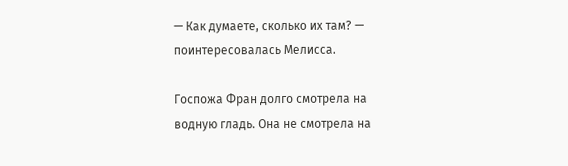— Как думаете, сколько их там? — поинтересовалась Мелисса.

Госпожа Фран долго смотрела на водную гладь. Она не смотрела на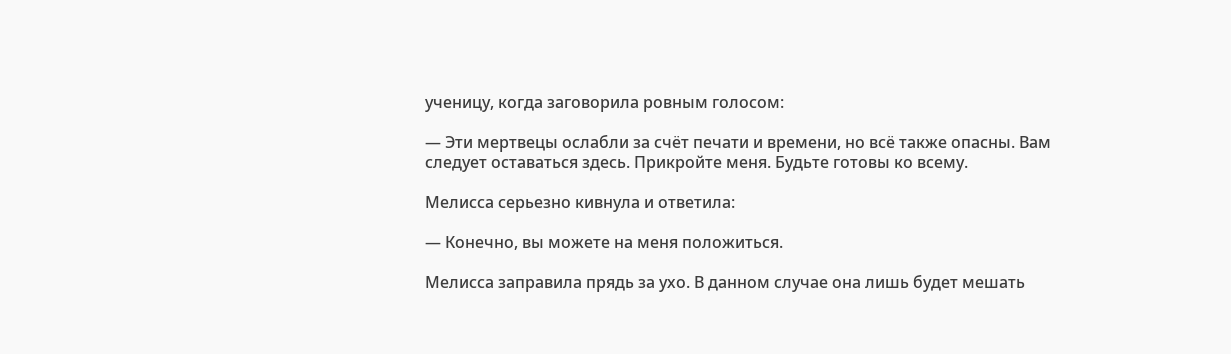ученицу, когда заговорила ровным голосом:

— Эти мертвецы ослабли за счёт печати и времени, но всё также опасны. Вам следует оставаться здесь. Прикройте меня. Будьте готовы ко всему.

Мелисса серьезно кивнула и ответила:

— Конечно, вы можете на меня положиться.

Мелисса заправила прядь за ухо. В данном случае она лишь будет мешать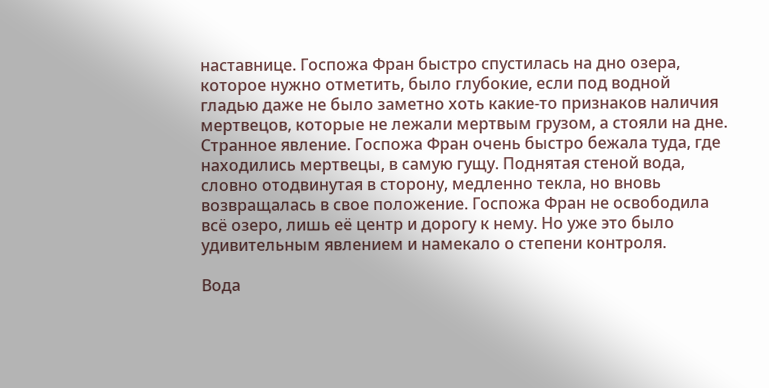наставнице. Госпожа Фран быстро спустилась на дно озера, которое нужно отметить, было глубокие, если под водной гладью даже не было заметно хоть какие-то признаков наличия мертвецов, которые не лежали мертвым грузом, а стояли на дне. Странное явление. Госпожа Фран очень быстро бежала туда, где находились мертвецы, в самую гущу. Поднятая стеной вода, словно отодвинутая в сторону, медленно текла, но вновь возвращалась в свое положение. Госпожа Фран не освободила всё озеро, лишь её центр и дорогу к нему. Но уже это было удивительным явлением и намекало о степени контроля.

Вода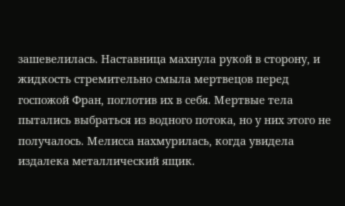зашевелилась. Наставница махнула рукой в сторону, и жидкость стремительно смыла мертвецов перед госпожой Фран, поглотив их в себя. Мертвые тела пытались выбраться из водного потока, но у них этого не получалось. Мелисса нахмурилась, когда увидела издалека металлический ящик.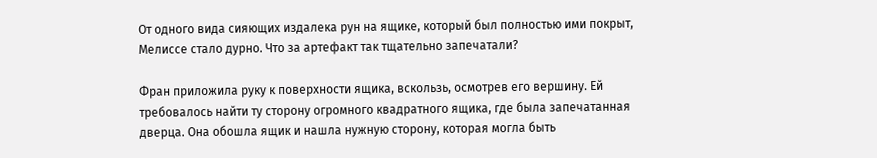От одного вида сияющих издалека рун на ящике, который был полностью ими покрыт, Мелиссе стало дурно. Что за артефакт так тщательно запечатали?

Фран приложила руку к поверхности ящика, вскользь, осмотрев его вершину. Ей требовалось найти ту сторону огромного квадратного ящика, где была запечатанная дверца. Она обошла ящик и нашла нужную сторону, которая могла быть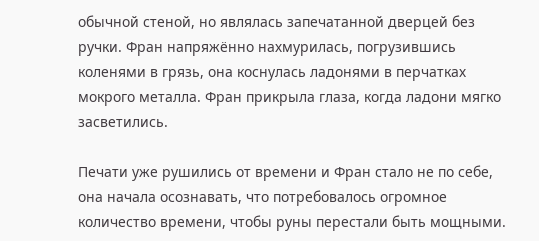обычной стеной, но являлась запечатанной дверцей без ручки. Фран напряжённо нахмурилась, погрузившись коленями в грязь, она коснулась ладонями в перчатках мокрого металла. Фран прикрыла глаза, когда ладони мягко засветились.

Печати уже рушились от времени и Фран стало не по себе, она начала осознавать, что потребовалось огромное количество времени, чтобы руны перестали быть мощными.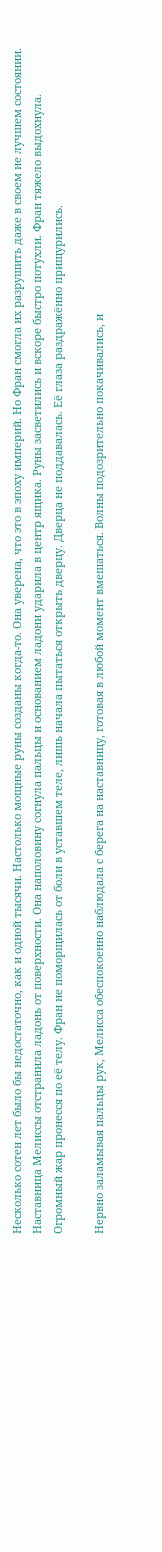Несколько сотен лет было бы недостаточно, как и одной тысячи. Настолько мощные руны созданы когда-то. Она уверена, что это в эпоху империй. Но Фран смогла их разрушить даже в своем не лучшем состоянии. Наставница Мелиссы отстранила ладонь от поверхности. Она наполовину согнула пальцы и основанием ладони ударила в центр ящика. Руны засветились и вскоре быстро потухли. Фран тяжело выдохнула. Огромный жар пронесся по её телу. Фран не поморщилась от боли в уставшем теле, лишь начала пытаться открыть дверцу. Дверца не поддавалась. Её глаза раздражённо прищурились.

Нервно заламывая пальцы рук, Мелисса обеспокоенно наблюдала с берега на наставницу, готовая в любой момент вмешаться. Волны подозрительно покачивались, и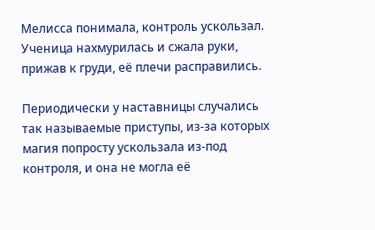Мелисса понимала, контроль ускользал. Ученица нахмурилась и сжала руки, прижав к груди, её плечи расправились.

Периодически у наставницы случались так называемые приступы, из-за которых магия попросту ускользала из-под контроля, и она не могла её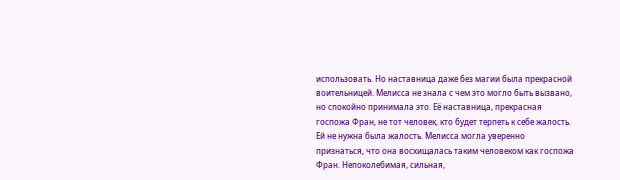использовать. Но наставница даже без магии была прекрасной воительницей. Мелисса не знала с чем это могло быть вызвано, но спокойно принимала это. Её наставница, прекрасная госпожа Фран, не тот человек, кто будет терпеть к себе жалость. Ей не нужна была жалость. Мелисса могла уверенно признаться, что она восхищалась таким человеком как госпожа Фран. Непоколебимая, сильная,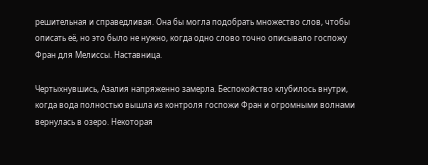решительная и справедливая. Она бы могла подобрать множество слов, чтобы описать её, но это было не нужно, когда одно слово точно описывало госпожу Фран для Мелиссы. Наставница.

Чертыхнувшись, Азалия напряженно замерла. Беспокойство клубилось внутри, когда вода полностью вышла из контроля госпожи Фран и огромными волнами вернулась в озеро. Некоторая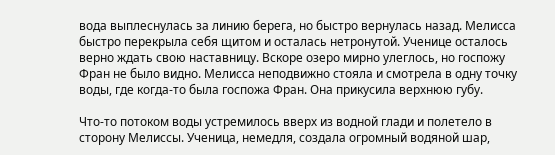вода выплеснулась за линию берега, но быстро вернулась назад. Мелисса быстро перекрыла себя щитом и осталась нетронутой. Ученице осталось верно ждать свою наставницу. Вскоре озеро мирно улеглось, но госпожу Фран не было видно. Мелисса неподвижно стояла и смотрела в одну точку воды, где когда-то была госпожа Фран. Она прикусила верхнюю губу.

Что-то потоком воды устремилось вверх из водной глади и полетело в сторону Мелиссы. Ученица, немедля, создала огромный водяной шар,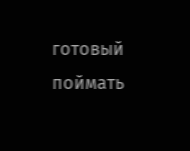готовый поймать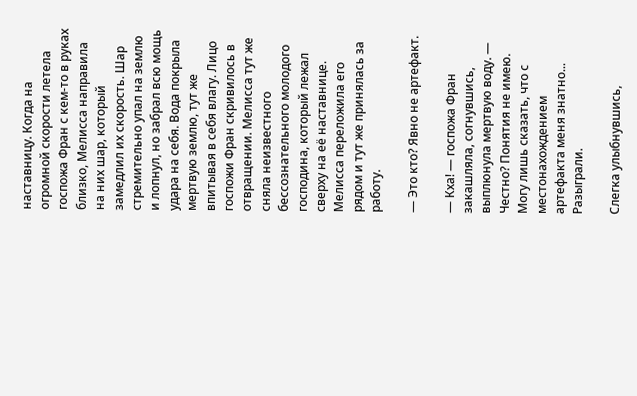наставницу. Когда на огромной скорости летела госпожа Фран с кем-то в руках близко, Мелисса направила на них шар, который замедлил их скорость. Шар стремительно упал на землю и лопнул, но забрал всю мощь удара на себя. Вода покрыла мертвую землю, тут же впитывая в себя влагу. Лицо госпожи Фран скривилось в отвращении. Мелисса тут же сняла неизвестного бессознательного молодого господина, который лежал сверху на её наставнице. Мелисса переложила его рядом и тут же принялась за работу.

— Это кто? Явно не артефакт.

— Кха! — госпожа Фран закашляла, согнувшись, выплюнула мертвую воду. — Честно? Понятия не имею. Могу лишь сказать, что с местонахождением артефакта меня знатно... Разыграли.

Слегка улыбнувшись,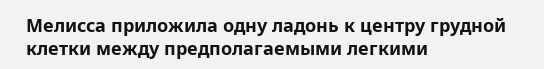Мелисса приложила одну ладонь к центру грудной клетки между предполагаемыми легкими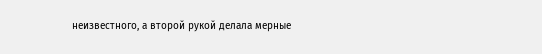неизвестного, а второй рукой делала мерные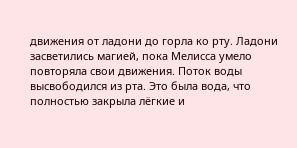движения от ладони до горла ко рту. Ладони засветились магией, пока Мелисса умело повторяла свои движения. Поток воды высвободился из рта. Это была вода, что полностью закрыла лёгкие и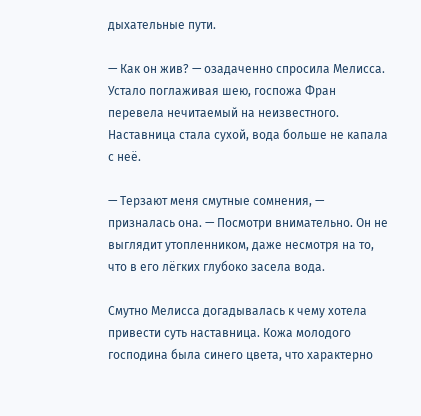дыхательные пути.

— Как он жив? — озадаченно спросила Мелисса. Устало поглаживая шею, госпожа Фран перевела нечитаемый на неизвестного. Наставница стала сухой, вода больше не капала с неё.

— Терзают меня смутные сомнения, — призналась она. — Посмотри внимательно. Он не выглядит утопленником, даже несмотря на то, что в его лёгких глубоко засела вода.

Смутно Мелисса догадывалась к чему хотела привести суть наставница. Кожа молодого господина была синего цвета, что характерно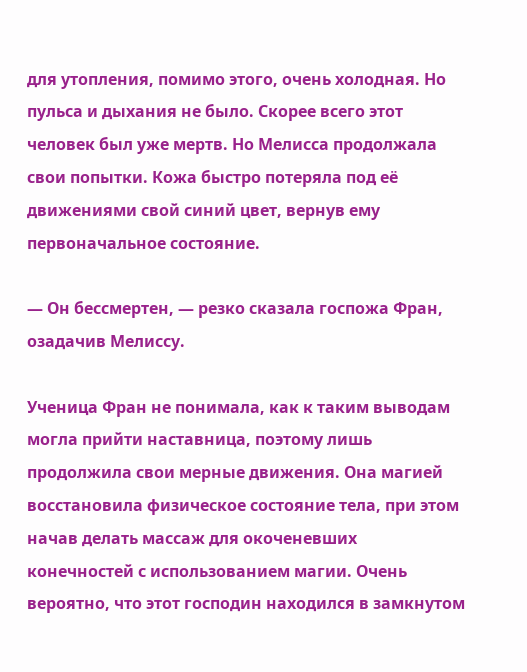для утопления, помимо этого, очень холодная. Но пульса и дыхания не было. Скорее всего этот человек был уже мертв. Но Мелисса продолжала свои попытки. Кожа быстро потеряла под её движениями свой синий цвет, вернув ему первоначальное состояние.

— Он бессмертен, — резко сказала госпожа Фран, озадачив Мелиссу.

Ученица Фран не понимала, как к таким выводам могла прийти наставница, поэтому лишь продолжила свои мерные движения. Она магией восстановила физическое состояние тела, при этом начав делать массаж для окоченевших конечностей с использованием магии. Очень вероятно, что этот господин находился в замкнутом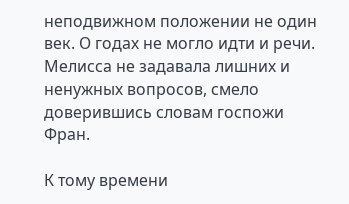неподвижном положении не один век. О годах не могло идти и речи. Мелисса не задавала лишних и ненужных вопросов, смело доверившись словам госпожи Фран.

К тому времени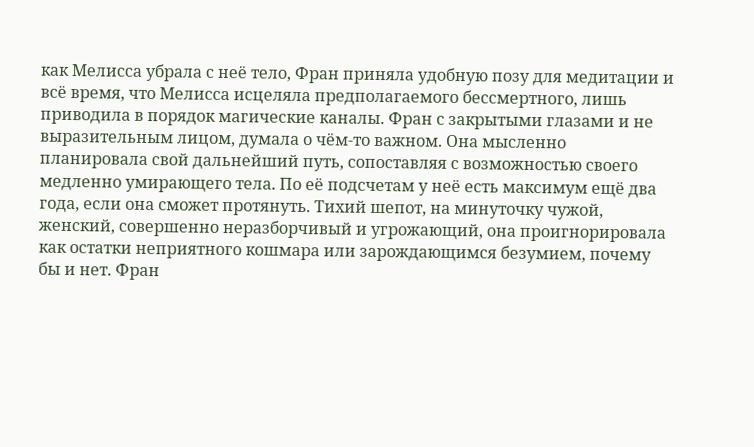как Мелисса убрала с неё тело, Фран приняла удобную позу для медитации и всё время, что Мелисса исцеляла предполагаемого бессмертного, лишь приводила в порядок магические каналы. Фран с закрытыми глазами и не выразительным лицом, думала о чём-то важном. Она мысленно планировала свой дальнейший путь, сопоставляя с возможностью своего медленно умирающего тела. По её подсчетам у неё есть максимум ещё два года, если она сможет протянуть. Тихий шепот, на минуточку чужой, женский, совершенно неразборчивый и угрожающий, она проигнорировала как остатки неприятного кошмара или зарождающимся безумием, почему бы и нет. Фран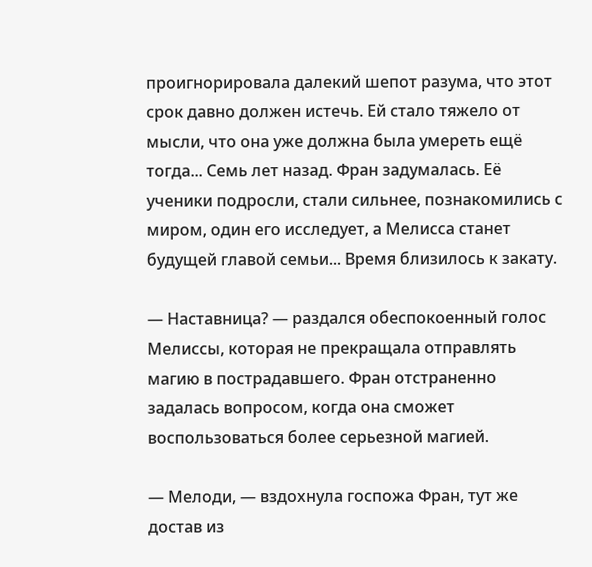проигнорировала далекий шепот разума, что этот срок давно должен истечь. Ей стало тяжело от мысли, что она уже должна была умереть ещё тогда... Семь лет назад. Фран задумалась. Её ученики подросли, стали сильнее, познакомились с миром, один его исследует, а Мелисса станет будущей главой семьи... Время близилось к закату.

— Наставница? — раздался обеспокоенный голос Мелиссы, которая не прекращала отправлять магию в пострадавшего. Фран отстраненно задалась вопросом, когда она сможет воспользоваться более серьезной магией.

— Мелоди, — вздохнула госпожа Фран, тут же достав из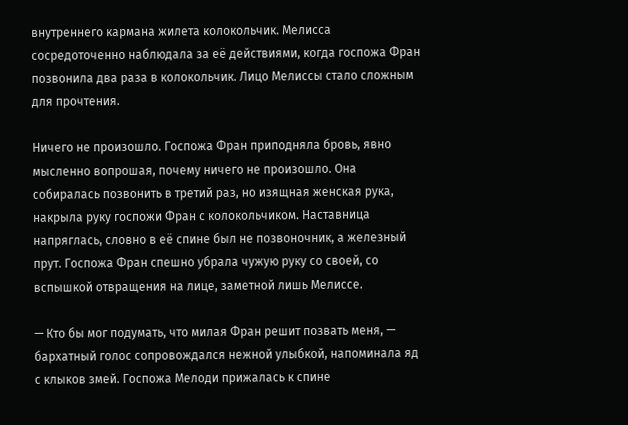внутреннего кармана жилета колокольчик. Мелисса сосредоточенно наблюдала за её действиями, когда госпожа Фран позвонила два раза в колокольчик. Лицо Мелиссы стало сложным для прочтения.

Ничего не произошло. Госпожа Фран приподняла бровь, явно мысленно вопрошая, почему ничего не произошло. Она собиралась позвонить в третий раз, но изящная женская рука, накрыла руку госпожи Фран с колокольчиком. Наставница напряглась, словно в её спине был не позвоночник, а железный прут. Госпожа Фран спешно убрала чужую руку со своей, со вспышкой отвращения на лице, заметной лишь Мелиссе.

— Кто бы мог подумать, что милая Фран решит позвать меня, — бархатный голос сопровождался нежной улыбкой, напоминала яд с клыков змей. Госпожа Мелоди прижалась к спине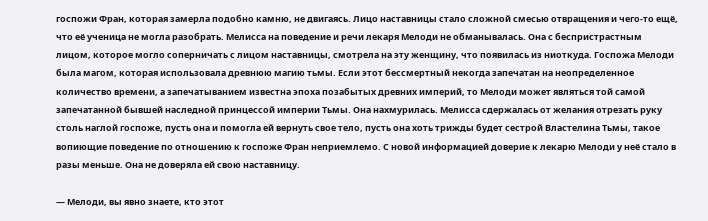госпожи Фран, которая замерла подобно камню, не двигаясь. Лицо наставницы стало сложной смесью отвращения и чего-то ещё, что её ученица не могла разобрать. Мелисса на поведение и речи лекаря Мелоди не обманывалась. Она с беспристрастным лицом, которое могло соперничать с лицом наставницы, смотрела на эту женщину, что появилась из ниоткуда. Госпожа Мелоди была магом, которая использовала древнюю магию тьмы. Если этот бессмертный некогда запечатан на неопределенное количество времени, а запечатыванием известна эпоха позабытых древних империй, то Мелоди может являться той самой запечатанной бывшей наследной принцессой империи Тьмы. Она нахмурилась. Мелисса сдержалась от желания отрезать руку столь наглой госпоже, пусть она и помогла ей вернуть свое тело, пусть она хоть трижды будет сестрой Властелина Тьмы, такое вопиющие поведение по отношению к госпоже Фран неприемлемо. С новой информацией доверие к лекарю Мелоди у неё стало в разы меньше. Она не доверяла ей свою наставницу.

— Мелоди, вы явно знаете, кто этот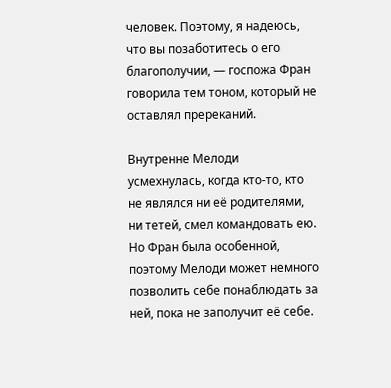человек. Поэтому, я надеюсь, что вы позаботитесь о его благополучии, — госпожа Фран говорила тем тоном, который не оставлял пререканий.

Внутренне Мелоди усмехнулась, когда кто-то, кто не являлся ни её родителями, ни тетей, смел командовать ею. Но Фран была особенной, поэтому Мелоди может немного позволить себе понаблюдать за ней, пока не заполучит её себе.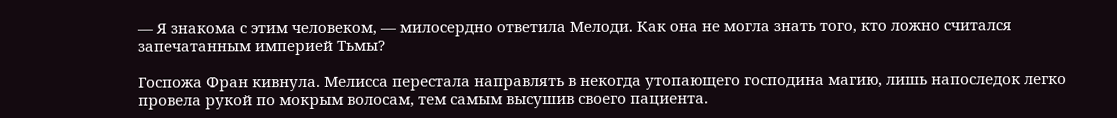— Я знакома с этим человеком, — милосердно ответила Мелоди. Как она не могла знать того, кто ложно считался запечатанным империей Тьмы?

Госпожа Фран кивнула. Мелисса перестала направлять в некогда утопающего господина магию, лишь напоследок легко провела рукой по мокрым волосам, тем самым высушив своего пациента.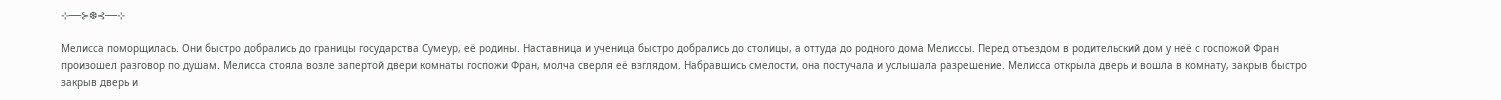⊹──⊱❆⊰──⊹

Мелисса поморщилась. Они быстро добрались до границы государства Сумеур, её родины. Наставница и ученица быстро добрались до столицы, а оттуда до родного дома Мелиссы. Перед отъездом в родительский дом у неё с госпожой Фран произошел разговор по душам. Мелисса стояла возле запертой двери комнаты госпожи Фран, молча сверля её взглядом. Набравшись смелости, она постучала и услышала разрешение. Мелисса открыла дверь и вошла в комнату, закрыв быстро закрыв дверь и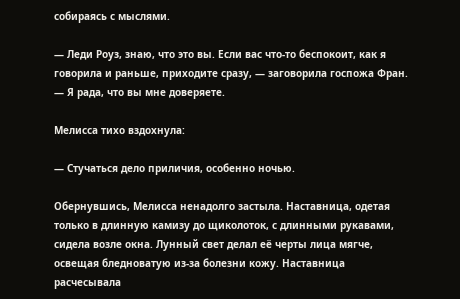собираясь с мыслями.

— Леди Роуз, знаю, что это вы. Если вас что-то беспокоит, как я говорила и раньше, приходите сразу, — заговорила госпожа Фран. — Я рада, что вы мне доверяете.

Мелисса тихо вздохнула:

— Стучаться дело приличия, особенно ночью.

Обернувшись, Мелисса ненадолго застыла. Наставница, одетая только в длинную камизу до щиколоток, с длинными рукавами, сидела возле окна. Лунный свет делал её черты лица мягче, освещая бледноватую из-за болезни кожу. Наставница расчесывала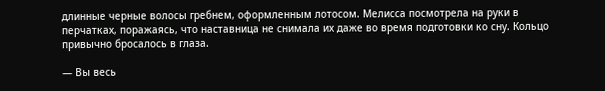длинные черные волосы гребнем, оформленным лотосом. Мелисса посмотрела на руки в перчатках, поражаясь, что наставница не снимала их даже во время подготовки ко сну. Кольцо привычно бросалось в глаза.

— Вы весь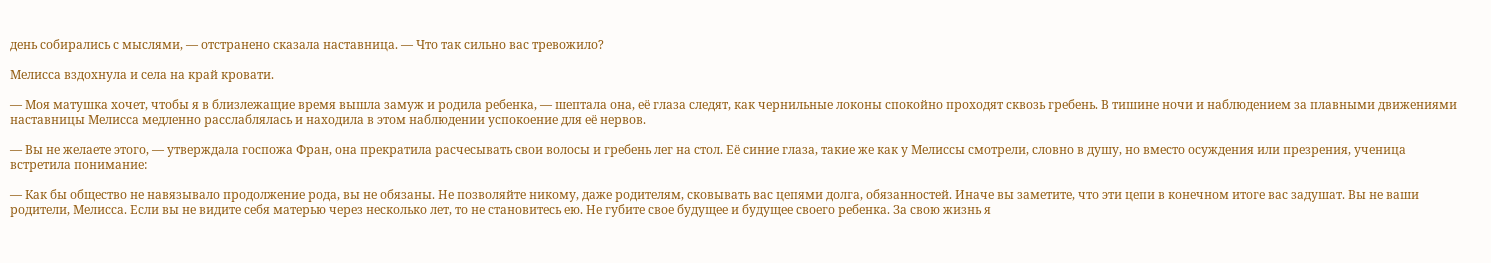день собирались с мыслями, — отстранено сказала наставница. — Что так сильно вас тревожило?

Мелисса вздохнула и села на край кровати.

— Моя матушка хочет, чтобы я в близлежащие время вышла замуж и родила ребенка, — шептала она, её глаза следят, как чернильные локоны спокойно проходят сквозь гребень. В тишине ночи и наблюдением за плавными движениями наставницы Мелисса медленно расслаблялась и находила в этом наблюдении успокоение для её нервов.

— Вы не желаете этого, — утверждала госпожа Фран, она прекратила расчесывать свои волосы и гребень лег на стол. Её синие глаза, такие же как у Мелиссы смотрели, словно в душу, но вместо осуждения или презрения, ученица встретила понимание:

— Как бы общество не навязывало продолжение рода, вы не обязаны. Не позволяйте никому, даже родителям, сковывать вас цепями долга, обязанностей. Иначе вы заметите, что эти цепи в конечном итоге вас задушат. Вы не ваши родители, Мелисса. Если вы не видите себя матерью через несколько лет, то не становитесь ею. Не губите свое будущее и будущее своего ребенка. За свою жизнь я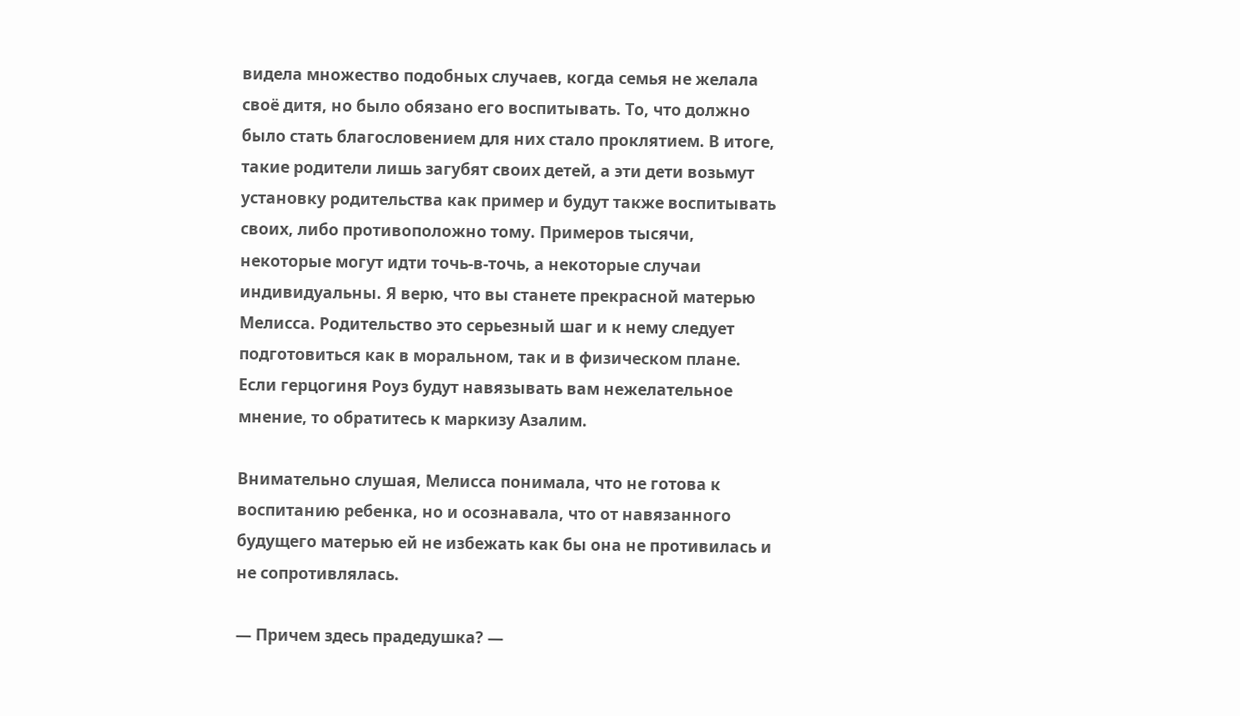видела множество подобных случаев, когда семья не желала своё дитя, но было обязано его воспитывать. То, что должно было стать благословением для них стало проклятием. В итоге, такие родители лишь загубят своих детей, а эти дети возьмут установку родительства как пример и будут также воспитывать своих, либо противоположно тому. Примеров тысячи, некоторые могут идти точь-в-точь, а некоторые случаи индивидуальны. Я верю, что вы станете прекрасной матерью Мелисса. Родительство это серьезный шаг и к нему следует подготовиться как в моральном, так и в физическом плане. Если герцогиня Роуз будут навязывать вам нежелательное мнение, то обратитесь к маркизу Азалим.

Внимательно слушая, Мелисса понимала, что не готова к воспитанию ребенка, но и осознавала, что от навязанного будущего матерью ей не избежать как бы она не противилась и не сопротивлялась.

— Причем здесь прадедушка? —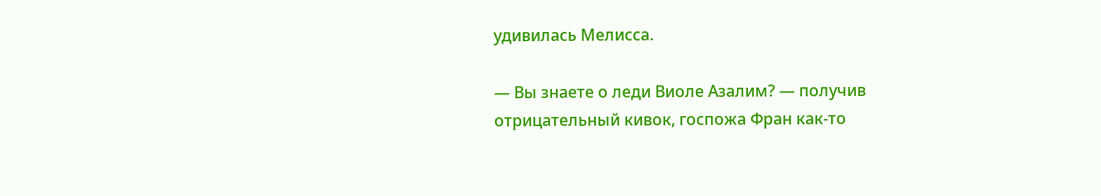удивилась Мелисса.

— Вы знаете о леди Виоле Азалим? — получив отрицательный кивок, госпожа Фран как-то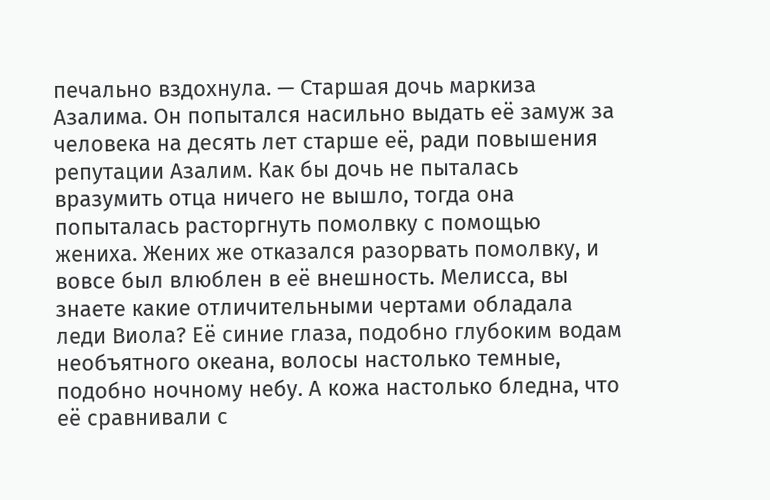печально вздохнула. — Старшая дочь маркиза Азалима. Он попытался насильно выдать её замуж за человека на десять лет старше её, ради повышения репутации Азалим. Как бы дочь не пыталась вразумить отца ничего не вышло, тогда она попыталась расторгнуть помолвку с помощью жениха. Жених же отказался разорвать помолвку, и вовсе был влюблен в её внешность. Мелисса, вы знаете какие отличительными чертами обладала леди Виола? Её синие глаза, подобно глубоким водам необъятного океана, волосы настолько темные, подобно ночному небу. А кожа настолько бледна, что её сравнивали с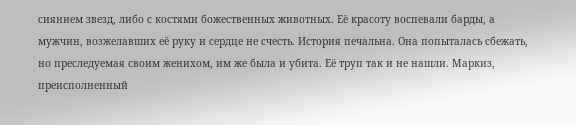сиянием звезд, либо с костями божественных животных. Её красоту воспевали барды, а мужчин, возжелавших её руку и сердце не счесть. История печальна. Она попыталась сбежать, но преследуемая своим женихом, им же была и убита. Её труп так и не нашли. Маркиз, преисполненный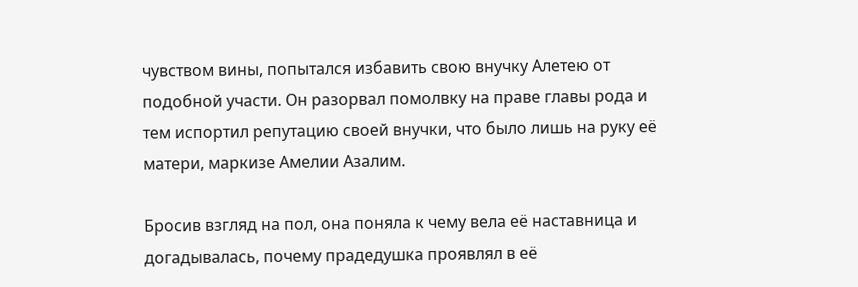чувством вины, попытался избавить свою внучку Алетею от подобной участи. Он разорвал помолвку на праве главы рода и тем испортил репутацию своей внучки, что было лишь на руку её матери, маркизе Амелии Азалим.

Бросив взгляд на пол, она поняла к чему вела её наставница и догадывалась, почему прадедушка проявлял в её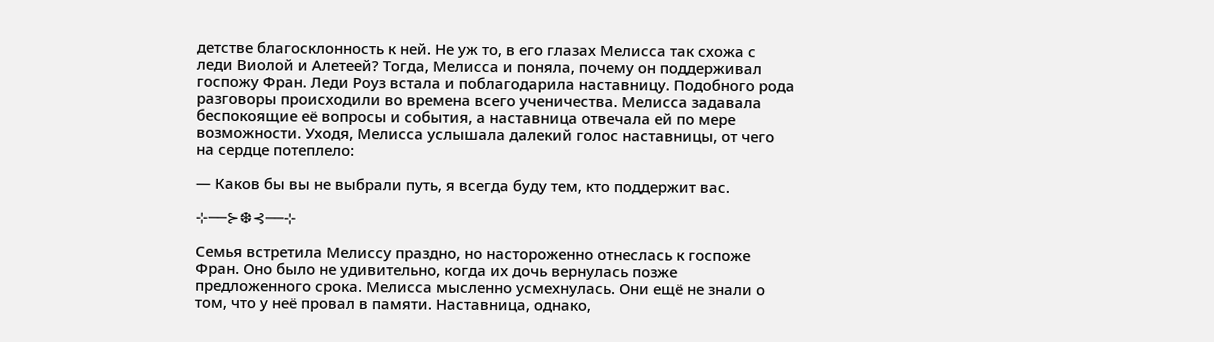детстве благосклонность к ней. Не уж то, в его глазах Мелисса так схожа с леди Виолой и Алетеей? Тогда, Мелисса и поняла, почему он поддерживал госпожу Фран. Леди Роуз встала и поблагодарила наставницу. Подобного рода разговоры происходили во времена всего ученичества. Мелисса задавала беспокоящие её вопросы и события, а наставница отвечала ей по мере возможности. Уходя, Мелисса услышала далекий голос наставницы, от чего на сердце потеплело:

— Каков бы вы не выбрали путь, я всегда буду тем, кто поддержит вас.

⊹──⊱❆⊰──⊹

Семья встретила Мелиссу праздно, но настороженно отнеслась к госпоже Фран. Оно было не удивительно, когда их дочь вернулась позже предложенного срока. Мелисса мысленно усмехнулась. Они ещё не знали о том, что у неё провал в памяти. Наставница, однако,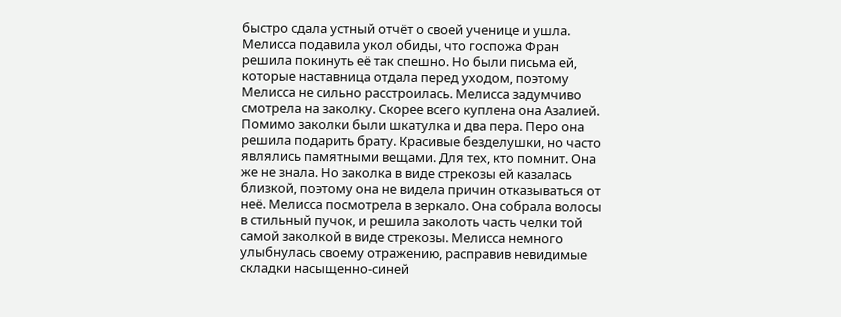быстро сдала устный отчёт о своей ученице и ушла. Мелисса подавила укол обиды, что госпожа Фран решила покинуть её так спешно. Но были письма ей, которые наставница отдала перед уходом, поэтому Мелисса не сильно расстроилась. Мелисса задумчиво смотрела на заколку. Скорее всего куплена она Азалией. Помимо заколки были шкатулка и два пера. Перо она решила подарить брату. Красивые безделушки, но часто являлись памятными вещами. Для тех, кто помнит. Она же не знала. Но заколка в виде стрекозы ей казалась близкой, поэтому она не видела причин отказываться от неё. Мелисса посмотрела в зеркало. Она собрала волосы в стильный пучок, и решила заколоть часть челки той самой заколкой в виде стрекозы. Мелисса немного улыбнулась своему отражению, расправив невидимые складки насыщенно-синей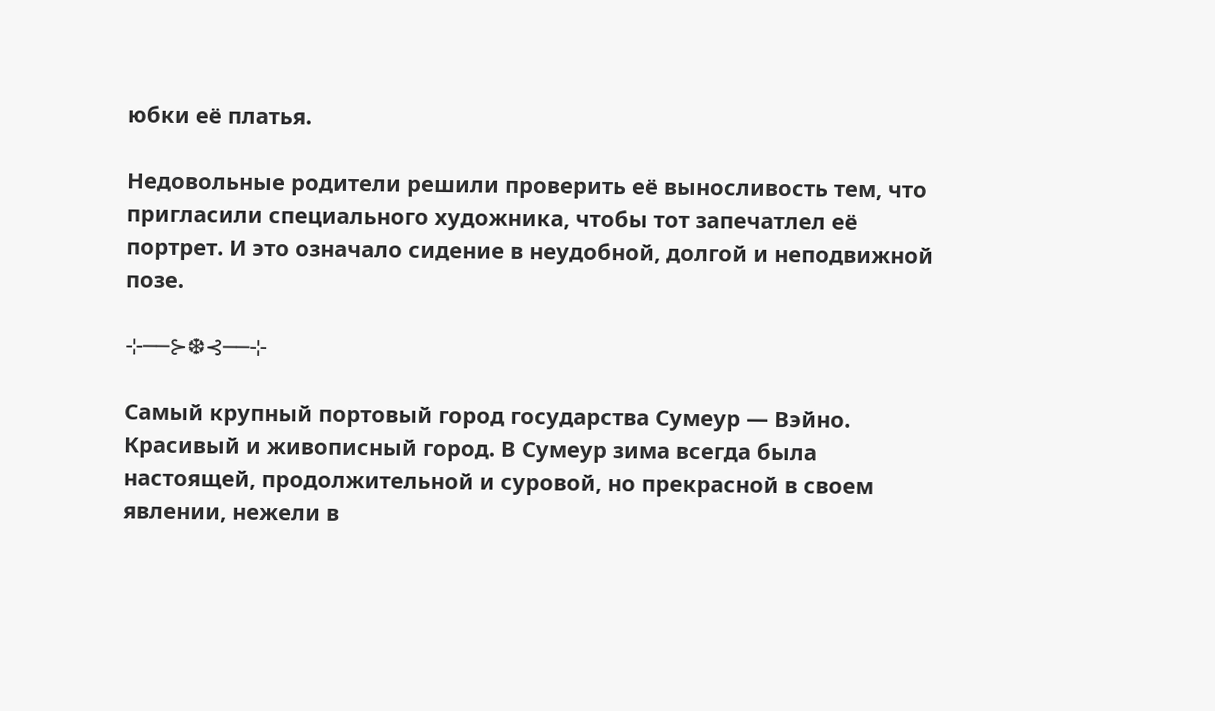юбки её платья.

Недовольные родители решили проверить её выносливость тем, что пригласили специального художника, чтобы тот запечатлел её портрет. И это означало сидение в неудобной, долгой и неподвижной позе.

⊹──⊱❆⊰──⊹

Самый крупный портовый город государства Сумеур — Вэйно. Красивый и живописный город. В Сумеур зима всегда была настоящей, продолжительной и суровой, но прекрасной в своем явлении, нежели в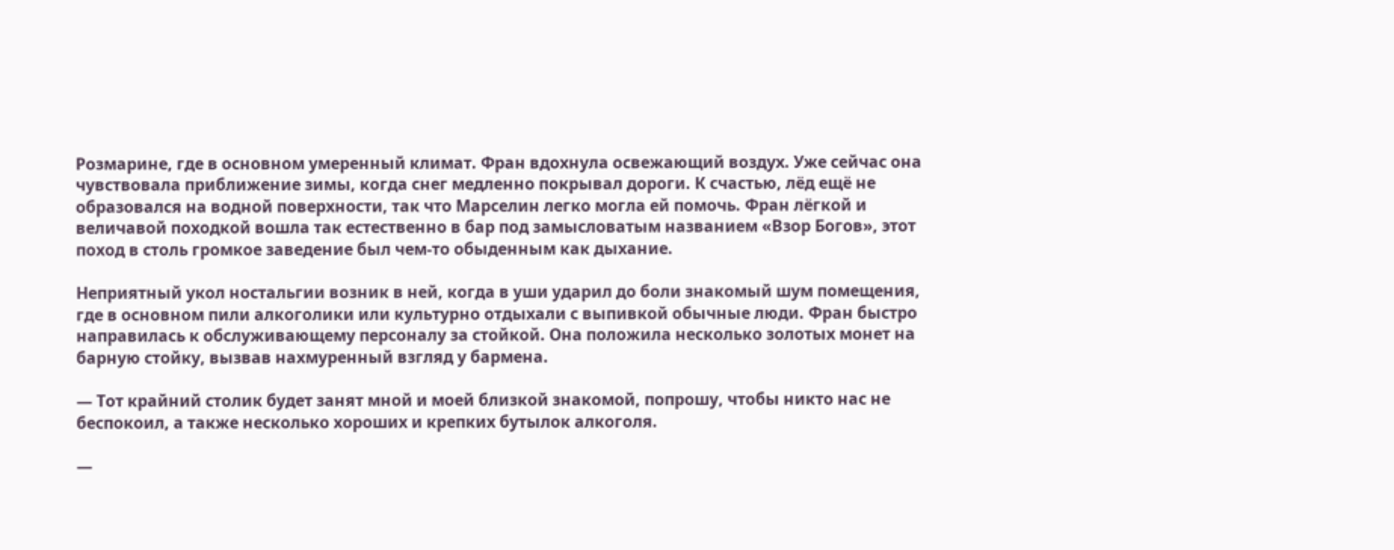Розмарине, где в основном умеренный климат. Фран вдохнула освежающий воздух. Уже сейчас она чувствовала приближение зимы, когда снег медленно покрывал дороги. К счастью, лёд ещё не образовался на водной поверхности, так что Марселин легко могла ей помочь. Фран лёгкой и величавой походкой вошла так естественно в бар под замысловатым названием «Взор Богов», этот поход в столь громкое заведение был чем-то обыденным как дыхание.

Неприятный укол ностальгии возник в ней, когда в уши ударил до боли знакомый шум помещения, где в основном пили алкоголики или культурно отдыхали с выпивкой обычные люди. Фран быстро направилась к обслуживающему персоналу за стойкой. Она положила несколько золотых монет на барную стойку, вызвав нахмуренный взгляд у бармена.

— Тот крайний столик будет занят мной и моей близкой знакомой, попрошу, чтобы никто нас не беспокоил, а также несколько хороших и крепких бутылок алкоголя.

—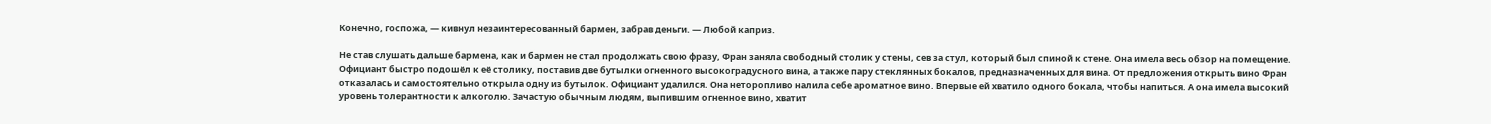Конечно, госпожа, — кивнул незаинтересованный бармен, забрав деньги. — Любой каприз.

Не став слушать дальше бармена, как и бармен не стал продолжать свою фразу, Фран заняла свободный столик у стены, сев за стул, который был спиной к стене. Она имела весь обзор на помещение. Официант быстро подошёл к её столику, поставив две бутылки огненного высокоградусного вина, а также пару стеклянных бокалов, предназначенных для вина. От предложения открыть вино Фран отказалась и самостоятельно открыла одну из бутылок. Официант удалился. Она неторопливо налила себе ароматное вино. Впервые ей хватило одного бокала, чтобы напиться. А она имела высокий уровень толерантности к алкоголю. Зачастую обычным людям, выпившим огненное вино, хватит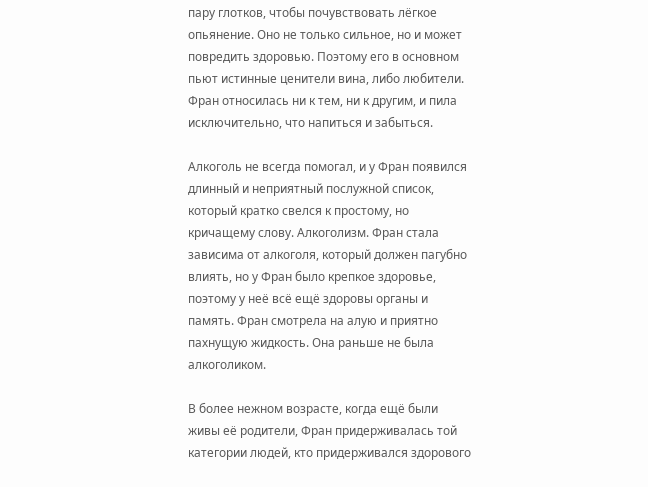пару глотков, чтобы почувствовать лёгкое опьянение. Оно не только сильное, но и может повредить здоровью. Поэтому его в основном пьют истинные ценители вина, либо любители. Фран относилась ни к тем, ни к другим, и пила исключительно, что напиться и забыться.

Алкоголь не всегда помогал, и у Фран появился длинный и неприятный послужной список, который кратко свелся к простому, но кричащему слову. Алкоголизм. Фран стала зависима от алкоголя, который должен пагубно влиять, но у Фран было крепкое здоровье, поэтому у неё всё ещё здоровы органы и память. Фран смотрела на алую и приятно пахнущую жидкость. Она раньше не была алкоголиком.

В более нежном возрасте, когда ещё были живы её родители, Фран придерживалась той категории людей, кто придерживался здорового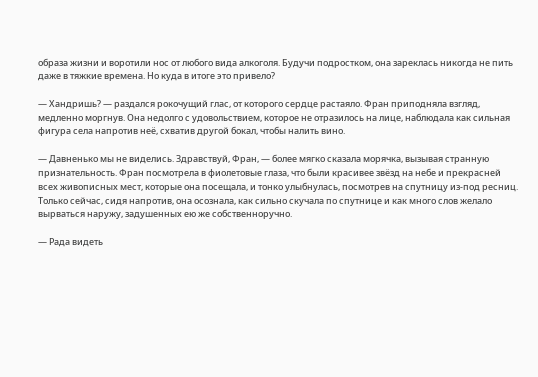образа жизни и воротили нос от любого вида алкоголя. Будучи подростком, она зареклась никогда не пить даже в тяжкие времена. Но куда в итоге это привело?

— Хандришь? — раздался рокочущий глас, от которого сердце растаяло. Фран приподняла взгляд, медленно моргнув. Она недолго с удовольствием, которое не отразилось на лице, наблюдала как сильная фигура села напротив неё, схватив другой бокал, чтобы налить вино.

— Давненько мы не виделись. Здравствуй, Фран, — более мягко сказала морячка, вызывая странную признательность. Фран посмотрела в фиолетовые глаза, что были красивее звёзд на небе и прекрасней всех живописных мест, которые она посещала, и тонко улыбнулась, посмотрев на спутницу из-под ресниц. Только сейчас, сидя напротив, она осознала, как сильно скучала по спутнице и как много слов желало вырваться наружу, задушенных ею же собственноручно.

— Рада видеть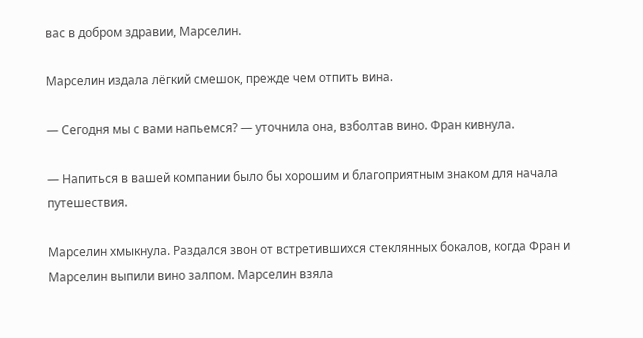вас в добром здравии, Марселин.

Марселин издала лёгкий смешок, прежде чем отпить вина.

— Сегодня мы с вами напьемся? — уточнила она, взболтав вино. Фран кивнула.

— Напиться в вашей компании было бы хорошим и благоприятным знаком для начала путешествия.

Марселин хмыкнула. Раздался звон от встретившихся стеклянных бокалов, когда Фран и Марселин выпили вино залпом. Марселин взяла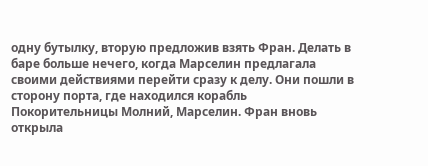одну бутылку, вторую предложив взять Фран. Делать в баре больше нечего, когда Марселин предлагала своими действиями перейти сразу к делу. Они пошли в сторону порта, где находился корабль Покорительницы Молний, Марселин. Фран вновь открыла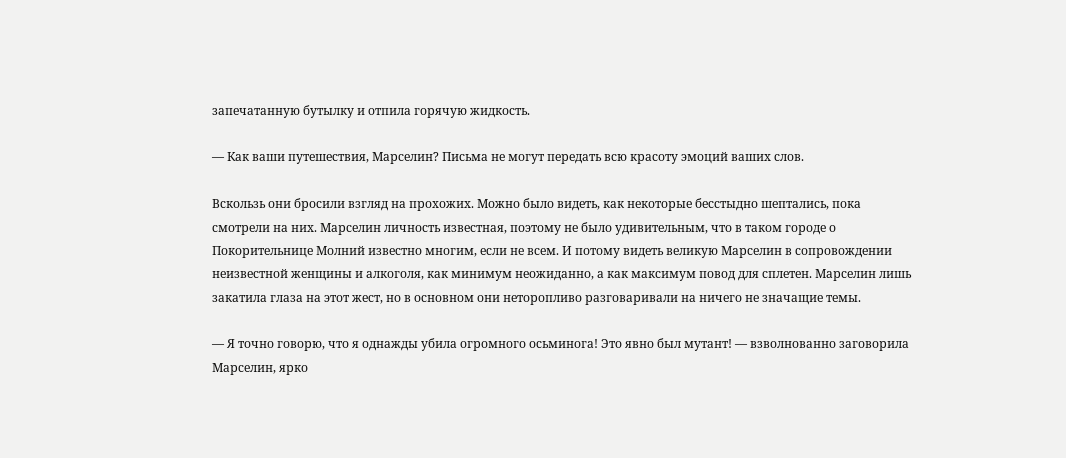запечатанную бутылку и отпила горячую жидкость.

— Как ваши путешествия, Марселин? Письма не могут передать всю красоту эмоций ваших слов.

Вскользь они бросили взгляд на прохожих. Можно было видеть, как некоторые бесстыдно шептались, пока смотрели на них. Марселин личность известная, поэтому не было удивительным, что в таком городе о Покорительнице Молний известно многим, если не всем. И потому видеть великую Марселин в сопровождении неизвестной женщины и алкоголя, как минимум неожиданно, а как максимум повод для сплетен. Марселин лишь закатила глаза на этот жест, но в основном они неторопливо разговаривали на ничего не значащие темы.

— Я точно говорю, что я однажды убила огромного осьминога! Это явно был мутант! — взволнованно заговорила Марселин, ярко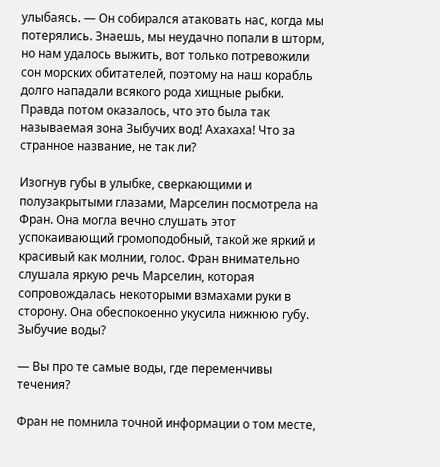улыбаясь. — Он собирался атаковать нас, когда мы потерялись. Знаешь, мы неудачно попали в шторм, но нам удалось выжить, вот только потревожили сон морских обитателей, поэтому на наш корабль долго нападали всякого рода хищные рыбки. Правда потом оказалось, что это была так называемая зона Зыбучих вод! Ахахаха! Что за странное название, не так ли?

Изогнув губы в улыбке, сверкающими и полузакрытыми глазами, Марселин посмотрела на Фран. Она могла вечно слушать этот успокаивающий громоподобный, такой же яркий и красивый как молнии, голос. Фран внимательно слушала яркую речь Марселин, которая сопровождалась некоторыми взмахами руки в сторону. Она обеспокоенно укусила нижнюю губу. Зыбучие воды?

— Вы про те самые воды, где переменчивы течения?

Фран не помнила точной информации о том месте,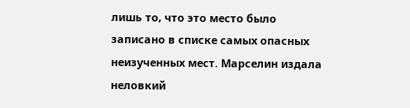лишь то, что это место было записано в списке самых опасных неизученных мест. Марселин издала неловкий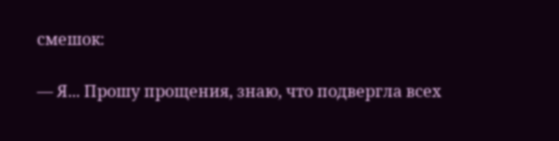смешок:

— Я... Прошу прощения, знаю, что подвергла всех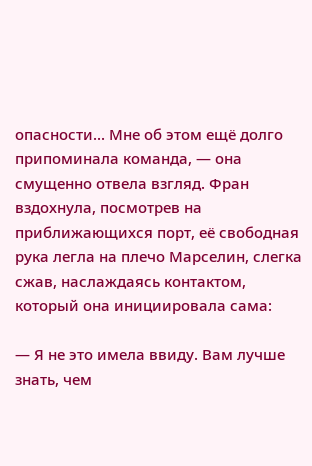опасности... Мне об этом ещё долго припоминала команда, — она смущенно отвела взгляд. Фран вздохнула, посмотрев на приближающихся порт, её свободная рука легла на плечо Марселин, слегка сжав, наслаждаясь контактом, который она инициировала сама:

— Я не это имела ввиду. Вам лучше знать, чем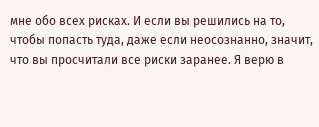мне обо всех рисках. И если вы решились на то, чтобы попасть туда, даже если неосознанно, значит, что вы просчитали все риски заранее. Я верю в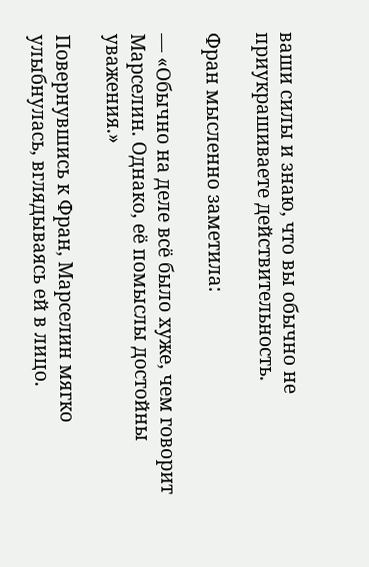ваши силы и знаю, что вы обычно не приукрашиваете действительность.

Фран мысленно заметила:

— «Обычно на деле всё было хуже, чем говорит Марселин. Однако, её помыслы достойны уважения.»

Повернувшись к Фран, Марселин мягко улыбнулась, вглядываясь ей в лицо.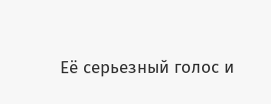Её серьезный голос и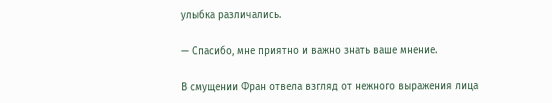улыбка различались.

— Спасибо, мне приятно и важно знать ваше мнение.

В смущении Фран отвела взгляд от нежного выражения лица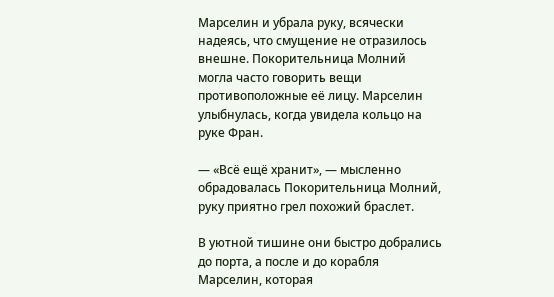Марселин и убрала руку, всячески надеясь, что смущение не отразилось внешне. Покорительница Молний могла часто говорить вещи противоположные её лицу. Марселин улыбнулась, когда увидела кольцо на руке Фран.

— «Всё ещё хранит», — мысленно обрадовалась Покорительница Молний, руку приятно грел похожий браслет.

В уютной тишине они быстро добрались до порта, а после и до корабля Марселин, которая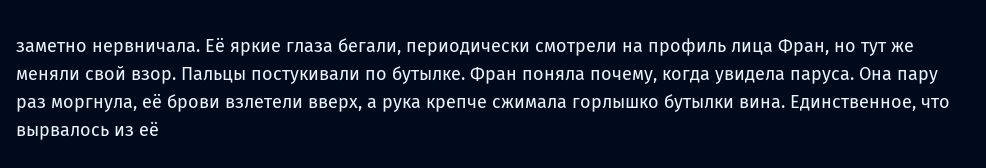заметно нервничала. Её яркие глаза бегали, периодически смотрели на профиль лица Фран, но тут же меняли свой взор. Пальцы постукивали по бутылке. Фран поняла почему, когда увидела паруса. Она пару раз моргнула, её брови взлетели вверх, а рука крепче сжимала горлышко бутылки вина. Единственное, что вырвалось из её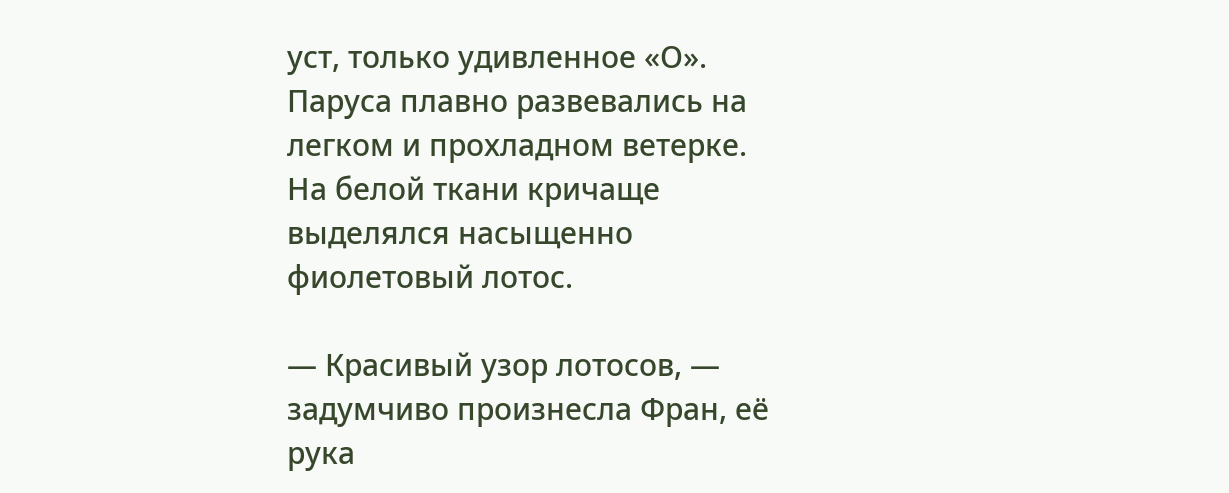уст, только удивленное «О». Паруса плавно развевались на легком и прохладном ветерке. На белой ткани кричаще выделялся насыщенно фиолетовый лотос.

— Красивый узор лотосов, — задумчиво произнесла Фран, её рука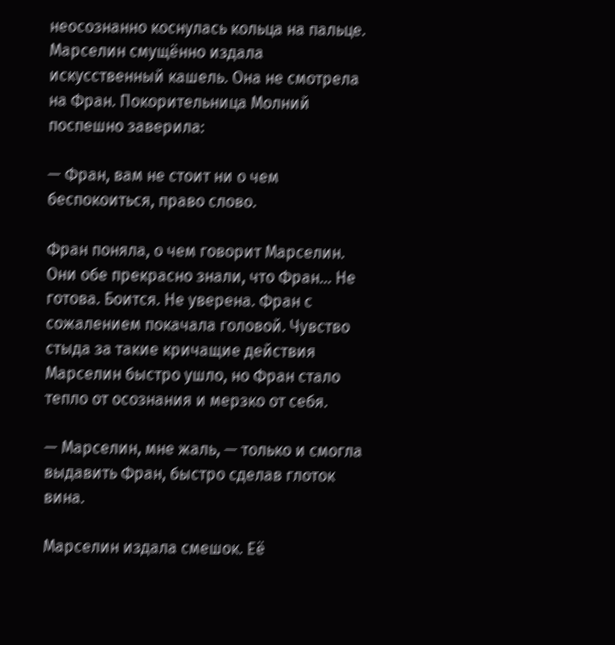неосознанно коснулась кольца на пальце. Марселин смущённо издала искусственный кашель. Она не смотрела на Фран. Покорительница Молний поспешно заверила:

— Фран, вам не стоит ни о чем беспокоиться, право слово.

Фран поняла, о чем говорит Марселин. Они обе прекрасно знали, что Фран... Не готова. Боится. Не уверена. Фран с сожалением покачала головой. Чувство стыда за такие кричащие действия Марселин быстро ушло, но Фран стало тепло от осознания и мерзко от себя.

— Марселин, мне жаль, — только и смогла выдавить Фран, быстро сделав глоток вина.

Марселин издала смешок. Её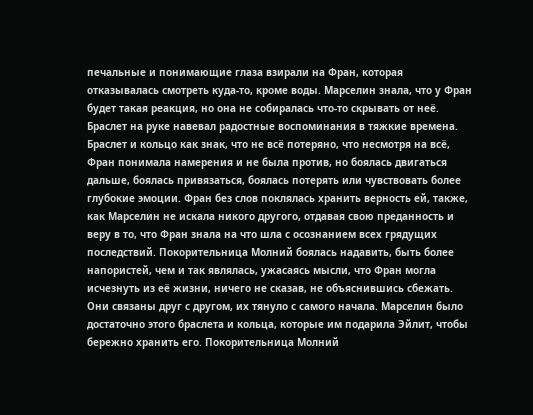печальные и понимающие глаза взирали на Фран, которая отказывалась смотреть куда-то, кроме воды. Марселин знала, что у Фран будет такая реакция, но она не собиралась что-то скрывать от неё. Браслет на руке навевал радостные воспоминания в тяжкие времена. Браслет и кольцо как знак, что не всё потеряно, что несмотря на всё, Фран понимала намерения и не была против, но боялась двигаться дальше, боялась привязаться, боялась потерять или чувствовать более глубокие эмоции. Фран без слов поклялась хранить верность ей, также, как Марселин не искала никого другого, отдавая свою преданность и веру в то, что Фран знала на что шла с осознанием всех грядущих последствий. Покорительница Молний боялась надавить, быть более напористей, чем и так являлась, ужасаясь мысли, что Фран могла исчезнуть из её жизни, ничего не сказав, не объяснившись сбежать. Они связаны друг с другом, их тянуло с самого начала. Марселин было достаточно этого браслета и кольца, которые им подарила Эйлит, чтобы бережно хранить его. Покорительница Молний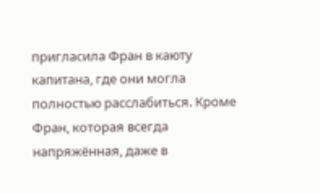пригласила Фран в каюту капитана, где они могла полностью расслабиться. Кроме Фран, которая всегда напряжённая, даже в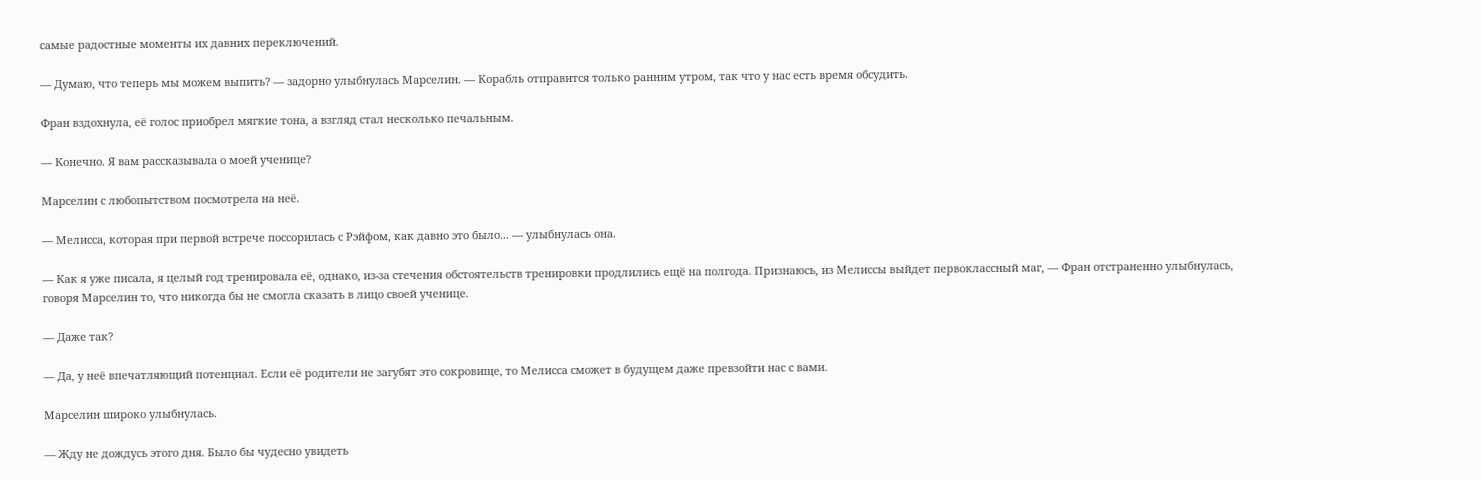самые радостные моменты их давних переключений.

— Думаю, что теперь мы можем выпить? — задорно улыбнулась Марселин. — Корабль отправится только ранним утром, так что у нас есть время обсудить.

Фран вздохнула, её голос приобрел мягкие тона, а взгляд стал несколько печальным.

— Конечно. Я вам рассказывала о моей ученице?

Марселин с любопытством посмотрела на неё.

— Мелисса, которая при первой встрече поссорилась с Рэйфом, как давно это было... — улыбнулась она.

— Как я уже писала, я целый год тренировала её, однако, из-за стечения обстоятельств тренировки продлились ещё на полгода. Признаюсь, из Мелиссы выйдет первоклассный маг, — Фран отстраненно улыбнулась, говоря Марселин то, что никогда бы не смогла сказать в лицо своей ученице.

— Даже так?

— Да, у неё впечатляющий потенциал. Если её родители не загубят это сокровище, то Мелисса сможет в будущем даже превзойти нас с вами.

Марселин широко улыбнулась.

— Жду не дождусь этого дня. Было бы чудесно увидеть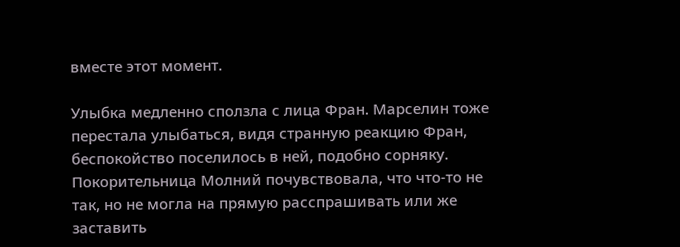вместе этот момент.

Улыбка медленно сползла с лица Фран. Марселин тоже перестала улыбаться, видя странную реакцию Фран, беспокойство поселилось в ней, подобно сорняку. Покорительница Молний почувствовала, что что-то не так, но не могла на прямую расспрашивать или же заставить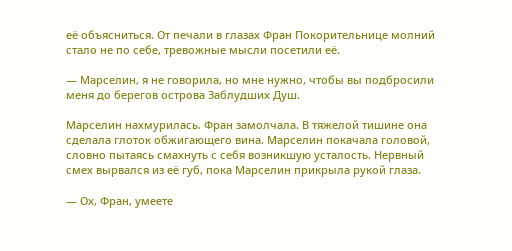её объясниться. От печали в глазах Фран Покорительнице молний стало не по себе, тревожные мысли посетили её.

— Марселин, я не говорила, но мне нужно, чтобы вы подбросили меня до берегов острова Заблудших Душ.

Марселин нахмурилась. Фран замолчала. В тяжелой тишине она сделала глоток обжигающего вина. Марселин покачала головой, словно пытаясь смахнуть с себя возникшую усталость. Нервный смех вырвался из её губ, пока Марселин прикрыла рукой глаза.

— Ох, Фран, умеете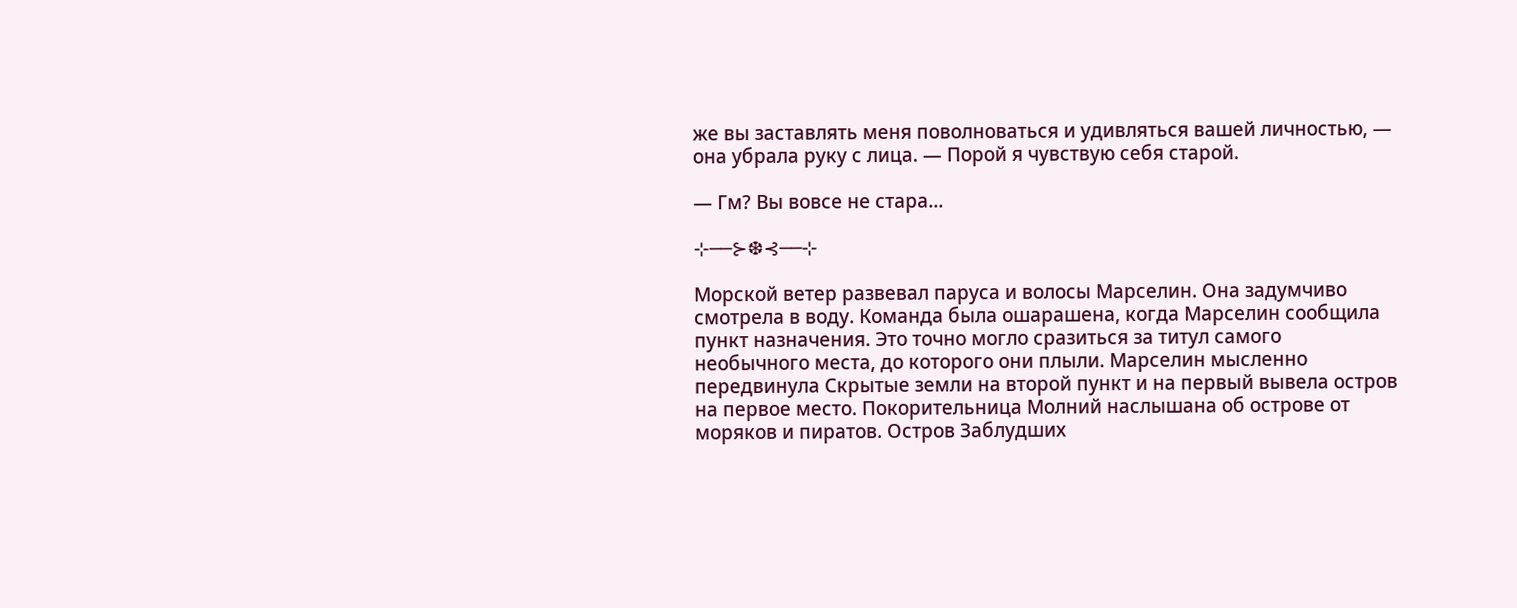же вы заставлять меня поволноваться и удивляться вашей личностью, — она убрала руку с лица. — Порой я чувствую себя старой.

— Гм? Вы вовсе не стара...

⊹──⊱❆⊰──⊹

Морской ветер развевал паруса и волосы Марселин. Она задумчиво смотрела в воду. Команда была ошарашена, когда Марселин сообщила пункт назначения. Это точно могло сразиться за титул самого необычного места, до которого они плыли. Марселин мысленно передвинула Скрытые земли на второй пункт и на первый вывела остров на первое место. Покорительница Молний наслышана об острове от моряков и пиратов. Остров Заблудших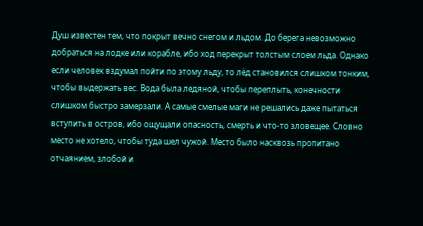Душ известен тем, что покрыт вечно снегом и льдом. До берега невозможно добраться на лодке или корабле, ибо ход перекрыт толстым слоем льда. Однако если человек вздумал пойти по этому льду, то лёд становился слишком тонким, чтобы выдержать вес. Вода была ледяной, чтобы переплыть, конечности слишком быстро замерзали. А самые смелые маги не решались даже пытаться вступить в остров, ибо ощущали опасность, смерть и что-то зловещее. Словно место не хотело, чтобы туда шел чужой. Место было насквозь пропитано отчаянием, злобой и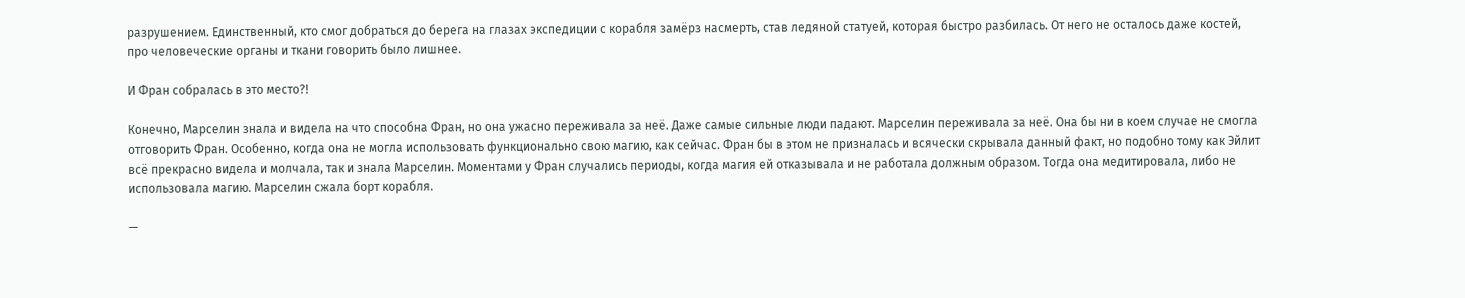разрушением. Единственный, кто смог добраться до берега на глазах экспедиции с корабля замёрз насмерть, став ледяной статуей, которая быстро разбилась. От него не осталось даже костей, про человеческие органы и ткани говорить было лишнее.

И Фран собралась в это место?!

Конечно, Марселин знала и видела на что способна Фран, но она ужасно переживала за неё. Даже самые сильные люди падают. Марселин переживала за неё. Она бы ни в коем случае не смогла отговорить Фран. Особенно, когда она не могла использовать функционально свою магию, как сейчас. Фран бы в этом не призналась и всячески скрывала данный факт, но подобно тому как Эйлит всё прекрасно видела и молчала, так и знала Марселин. Моментами у Фран случались периоды, когда магия ей отказывала и не работала должным образом. Тогда она медитировала, либо не использовала магию. Марселин сжала борт корабля.

—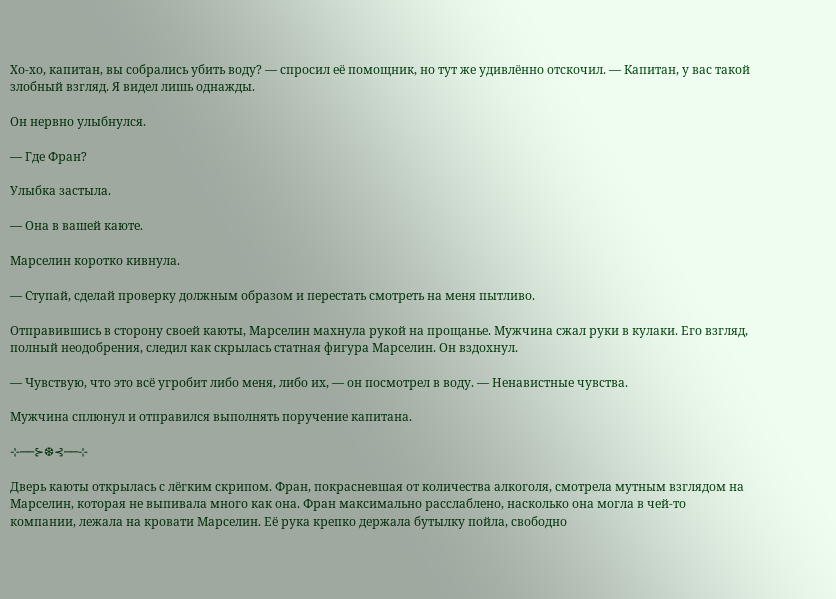Хо-хо, капитан, вы собрались убить воду? — спросил её помощник, но тут же удивлённо отскочил. — Капитан, у вас такой злобный взгляд. Я видел лишь однажды.

Он нервно улыбнулся.

— Где Фран?

Улыбка застыла.

— Она в вашей каюте.

Марселин коротко кивнула.

— Ступай, сделай проверку должным образом и перестать смотреть на меня пытливо.

Отправившись в сторону своей каюты, Марселин махнула рукой на прощанье. Мужчина сжал руки в кулаки. Его взгляд, полный неодобрения, следил как скрылась статная фигура Марселин. Он вздохнул.

— Чувствую, что это всё угробит либо меня, либо их, — он посмотрел в воду. — Ненавистные чувства.

Мужчина сплюнул и отправился выполнять поручение капитана.

⊹──⊱❆⊰──⊹

Дверь каюты открылась с лёгким скрипом. Фран, покрасневшая от количества алкоголя, смотрела мутным взглядом на Марселин, которая не выпивала много как она. Фран максимально расслаблено, насколько она могла в чей-то компании, лежала на кровати Марселин. Её рука крепко держала бутылку пойла, свободно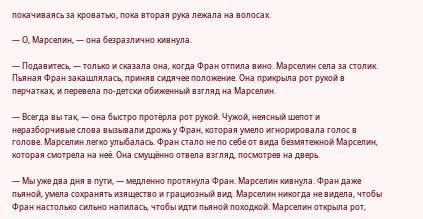покачиваясь за кроватью, пока вторая рука лежала на волосах.

— О, Марселин, — она безразлично кивнула.

— Подавитесь, — только и сказала она, когда Фран отпила вино. Марселин села за столик. Пьяная Фран закашлялась, приняв сидячее положение. Она прикрыла рот рукой в перчатках, и перевела по-детски обиженный взгляд на Марселин.

— Всегда вы так, — она быстро протёрла рот рукой. Чужой, неясный шепот и неразборчивые слова вызывали дрожь у Фран, которая умело игнорировала голос в голове. Марселин легко улыбалась. Фран стало не по себе от вида безмятежной Марселин, которая смотрела на неё. Она смущённо отвела взгляд, посмотрев на дверь.

— Мы уже два дня в пути, — медленно протянула Фран. Марселин кивнула. Фран даже пьяной, умела сохранять изящество и грациозный вид. Марселин никогда не видела, чтобы Фран настолько сильно напилась, чтобы идти пьяной походкой. Марселин открыла рот,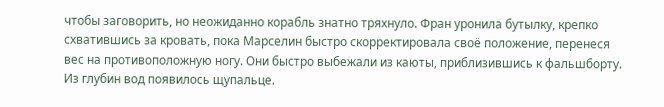чтобы заговорить, но неожиданно корабль знатно тряхнуло. Фран уронила бутылку, крепко схватившись за кровать, пока Марселин быстро скорректировала своё положение, перенеся вес на противоположную ногу. Они быстро выбежали из каюты, приблизившись к фальшборту. Из глубин вод появилось щупальце.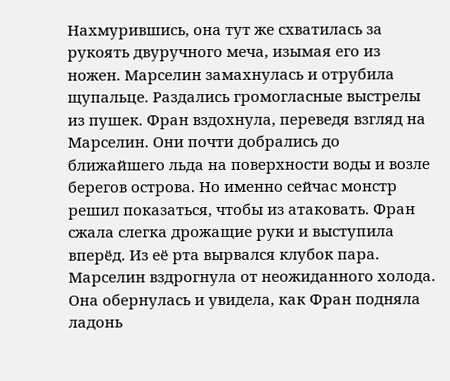Нахмурившись, она тут же схватилась за рукоять двуручного меча, изымая его из ножен. Марселин замахнулась и отрубила щупальце. Раздались громогласные выстрелы из пушек. Фран вздохнула, переведя взгляд на Марселин. Они почти добрались до ближайшего льда на поверхности воды и возле берегов острова. Но именно сейчас монстр решил показаться, чтобы из атаковать. Фран сжала слегка дрожащие руки и выступила вперёд. Из её рта вырвался клубок пара. Марселин вздрогнула от неожиданного холода. Она обернулась и увидела, как Фран подняла ладонь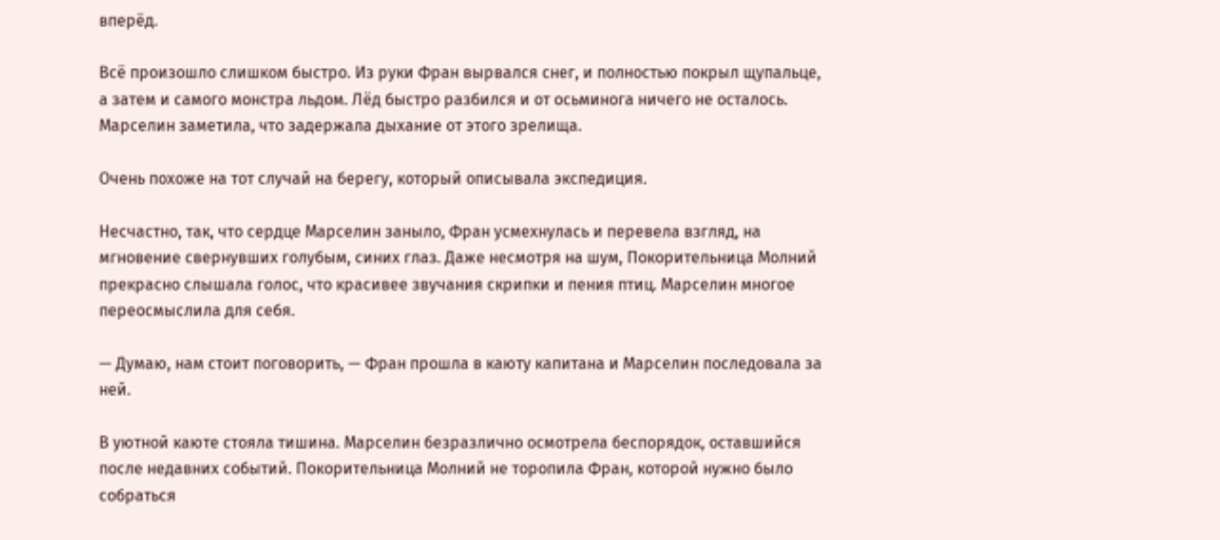вперёд.

Всё произошло слишком быстро. Из руки Фран вырвался снег, и полностью покрыл щупальце, а затем и самого монстра льдом. Лёд быстро разбился и от осьминога ничего не осталось. Марселин заметила, что задержала дыхание от этого зрелища.

Очень похоже на тот случай на берегу, который описывала экспедиция.

Несчастно, так, что сердце Марселин заныло, Фран усмехнулась и перевела взгляд, на мгновение свернувших голубым, синих глаз. Даже несмотря на шум, Покорительница Молний прекрасно слышала голос, что красивее звучания скрипки и пения птиц. Марселин многое переосмыслила для себя.

— Думаю, нам стоит поговорить, — Фран прошла в каюту капитана и Марселин последовала за ней.

В уютной каюте стояла тишина. Марселин безразлично осмотрела беспорядок, оставшийся после недавних событий. Покорительница Молний не торопила Фран, которой нужно было собраться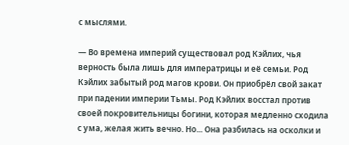с мыслями.

— Во времена империй существовал род Кэйлих, чья верность была лишь для императрицы и её семьи. Род Кэйлих забытый род магов крови. Он приобрёл свой закат при падении империи Тьмы. Род Кэйлих восстал против своей покровительницы богини, которая медленно сходила с ума, желая жить вечно. Но... Она разбилась на осколки и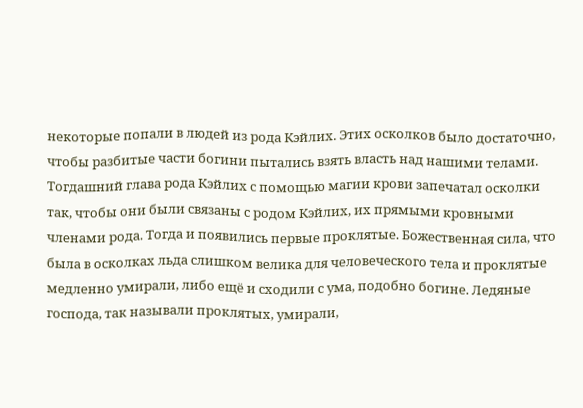некоторые попали в людей из рода Кэйлих. Этих осколков было достаточно, чтобы разбитые части богини пытались взять власть над нашими телами. Тогдашний глава рода Кэйлих с помощью магии крови запечатал осколки так, чтобы они были связаны с родом Кэйлих, их прямыми кровными членами рода. Тогда и появились первые проклятые. Божественная сила, что была в осколках льда слишком велика для человеческого тела и проклятые медленно умирали, либо ещё и сходили с ума, подобно богине. Ледяные господа, так называли проклятых, умирали,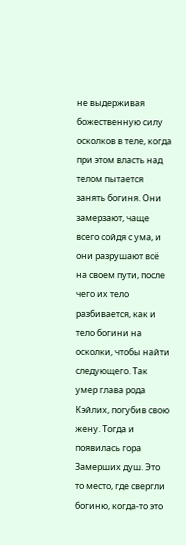не выдерживая божественную силу осколков в теле, когда при этом власть над телом пытается занять богиня. Они замерзают, чаще всего сойдя с ума, и они разрушают всё на своем пути, после чего их тело разбивается, как и тело богини на осколки, чтобы найти следующего. Так умер глава рода Кэйлих, погубив свою жену. Тогда и появилась гора Замерших душ. Это то место, где свергли богиню, когда-то это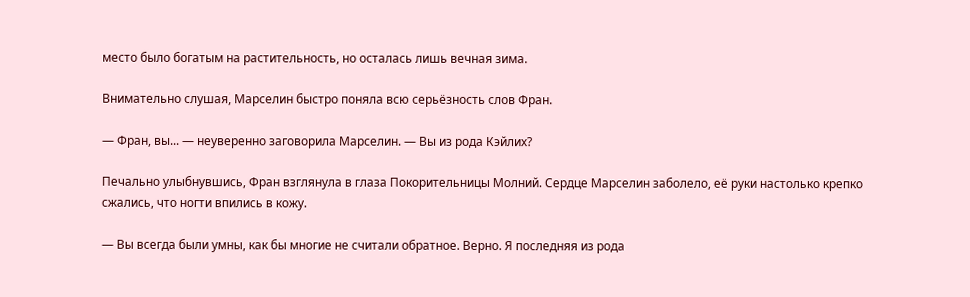место было богатым на растительность, но осталась лишь вечная зима.

Внимательно слушая, Марселин быстро поняла всю серьёзность слов Фран.

— Фран, вы... — неуверенно заговорила Марселин. — Вы из рода Кэйлих?

Печально улыбнувшись, Фран взглянула в глаза Покорительницы Молний. Сердце Марселин заболело, её руки настолько крепко сжались, что ногти впились в кожу.

— Вы всегда были умны, как бы многие не считали обратное. Верно. Я последняя из рода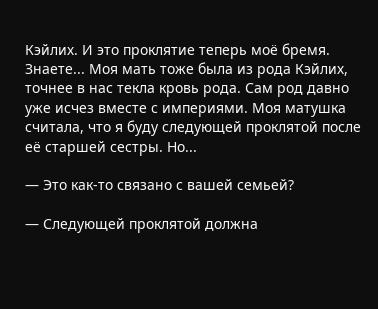Кэйлих. И это проклятие теперь моё бремя. Знаете... Моя мать тоже была из рода Кэйлих, точнее в нас текла кровь рода. Сам род давно уже исчез вместе с империями. Моя матушка считала, что я буду следующей проклятой после её старшей сестры. Но...

— Это как-то связано с вашей семьей?

— Следующей проклятой должна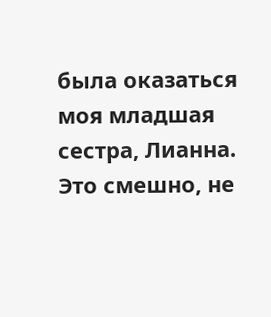была оказаться моя младшая сестра, Лианна. Это смешно, не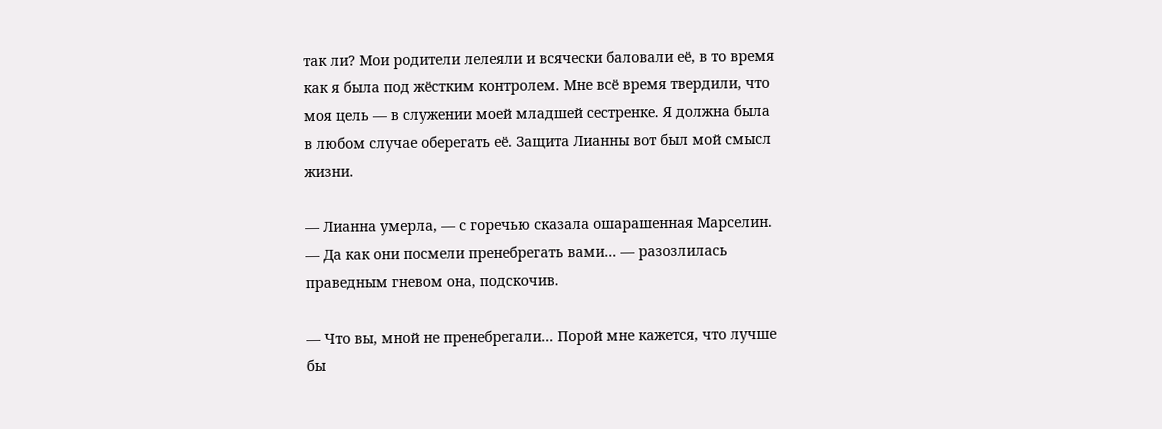так ли? Мои родители лелеяли и всячески баловали её, в то время как я была под жёстким контролем. Мне всё время твердили, что моя цель — в служении моей младшей сестренке. Я должна была в любом случае оберегать её. Защита Лианны вот был мой смысл жизни.

— Лианна умерла, — с горечью сказала ошарашенная Марселин. — Да как они посмели пренебрегать вами... — разозлилась праведным гневом она, подскочив.

— Что вы, мной не пренебрегали... Порой мне кажется, что лучше бы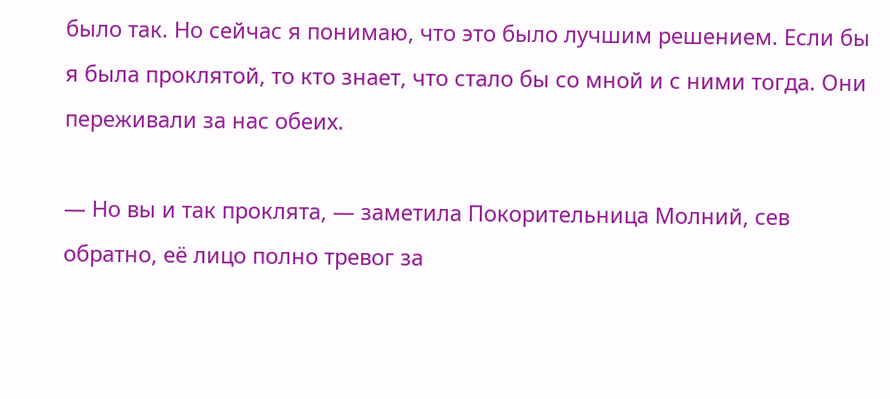было так. Но сейчас я понимаю, что это было лучшим решением. Если бы я была проклятой, то кто знает, что стало бы со мной и с ними тогда. Они переживали за нас обеих.

— Но вы и так проклята, — заметила Покорительница Молний, сев обратно, её лицо полно тревог за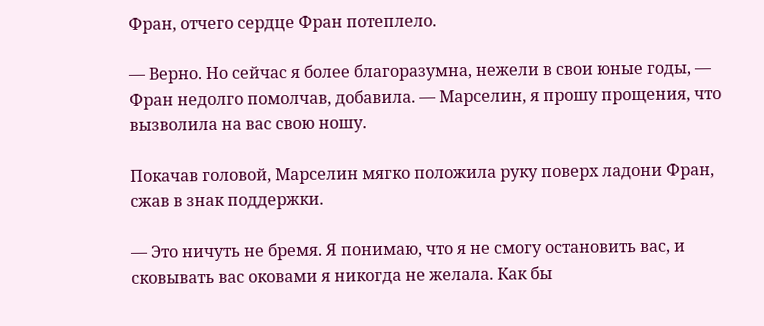Фран, отчего сердце Фран потеплело.

— Верно. Но сейчас я более благоразумна, нежели в свои юные годы, — Фран недолго помолчав, добавила. — Марселин, я прошу прощения, что вызволила на вас свою ношу.

Покачав головой, Марселин мягко положила руку поверх ладони Фран, сжав в знак поддержки.

— Это ничуть не бремя. Я понимаю, что я не смогу остановить вас, и сковывать вас оковами я никогда не желала. Как бы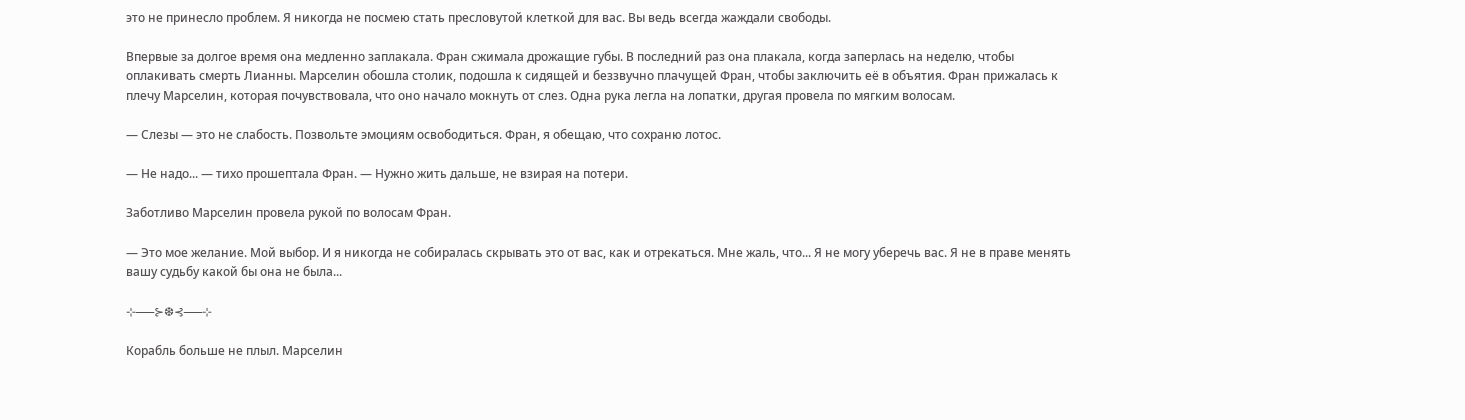это не принесло проблем. Я никогда не посмею стать пресловутой клеткой для вас. Вы ведь всегда жаждали свободы.

Впервые за долгое время она медленно заплакала. Фран сжимала дрожащие губы. В последний раз она плакала, когда заперлась на неделю, чтобы оплакивать смерть Лианны. Марселин обошла столик, подошла к сидящей и беззвучно плачущей Фран, чтобы заключить её в объятия. Фран прижалась к плечу Марселин, которая почувствовала, что оно начало мокнуть от слез. Одна рука легла на лопатки, другая провела по мягким волосам.

— Слезы — это не слабость. Позвольте эмоциям освободиться. Фран, я обещаю, что сохраню лотос.

— Не надо... — тихо прошептала Фран. — Нужно жить дальше, не взирая на потери.

Заботливо Марселин провела рукой по волосам Фран.

— Это мое желание. Мой выбор. И я никогда не собиралась скрывать это от вас, как и отрекаться. Мне жаль, что... Я не могу уберечь вас. Я не в праве менять вашу судьбу какой бы она не была...

⊹──⊱❆⊰──⊹

Корабль больше не плыл. Марселин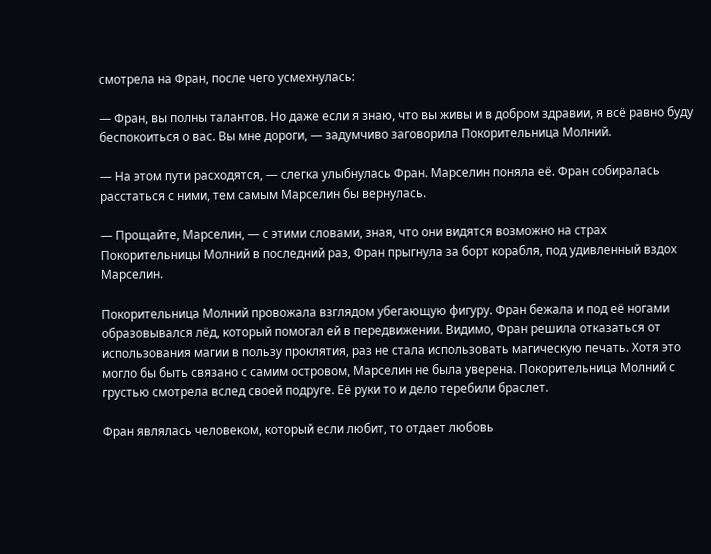смотрела на Фран, после чего усмехнулась:

— Фран, вы полны талантов. Но даже если я знаю, что вы живы и в добром здравии, я всё равно буду беспокоиться о вас. Вы мне дороги, — задумчиво заговорила Покорительница Молний.

— На этом пути расходятся, — слегка улыбнулась Фран. Марселин поняла её. Фран собиралась расстаться с ними, тем самым Марселин бы вернулась.

— Прощайте, Марселин, — с этими словами, зная, что они видятся возможно на страх Покорительницы Молний в последний раз, Фран прыгнула за борт корабля, под удивленный вздох Марселин.

Покорительница Молний провожала взглядом убегающую фигуру. Фран бежала и под её ногами образовывался лёд, который помогал ей в передвижении. Видимо, Фран решила отказаться от использования магии в пользу проклятия, раз не стала использовать магическую печать. Хотя это могло бы быть связано с самим островом, Марселин не была уверена. Покорительница Молний с грустью смотрела вслед своей подруге. Её руки то и дело теребили браслет.

Фран являлась человеком, который если любит, то отдает любовь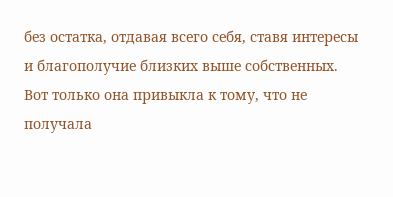без остатка, отдавая всего себя, ставя интересы и благополучие близких выше собственных. Вот только она привыкла к тому, что не получала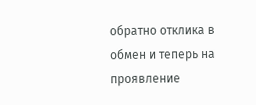обратно отклика в обмен и теперь на проявление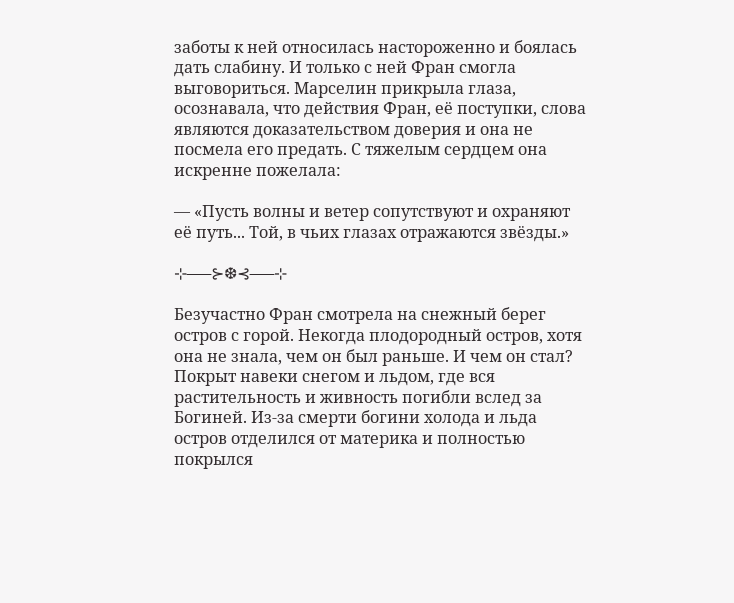заботы к ней относилась настороженно и боялась дать слабину. И только с ней Фран смогла выговориться. Марселин прикрыла глаза, осознавала, что действия Фран, её поступки, слова являются доказательством доверия и она не посмела его предать. С тяжелым сердцем она искренне пожелала:

— «Пусть волны и ветер сопутствуют и охраняют её путь... Той, в чьих глазах отражаются звёзды.»

⊹──⊱❆⊰──⊹

Безучастно Фран смотрела на снежный берег остров с горой. Некогда плодородный остров, хотя она не знала, чем он был раньше. И чем он стал? Покрыт навеки снегом и льдом, где вся растительность и живность погибли вслед за Богиней. Из-за смерти богини холода и льда остров отделился от материка и полностью покрылся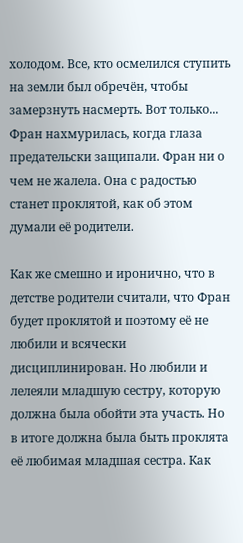холодом. Все, кто осмелился ступить на земли был обречён, чтобы замерзнуть насмерть. Вот только... Фран нахмурилась, когда глаза предательски защипали. Фран ни о чем не жалела. Она с радостью станет проклятой, как об этом думали её родители.

Как же смешно и иронично, что в детстве родители считали, что Фран будет проклятой и поэтому её не любили и всячески дисциплинирован. Но любили и лелеяли младшую сестру, которую должна была обойти эта участь. Но в итоге должна была быть проклята её любимая младшая сестра. Как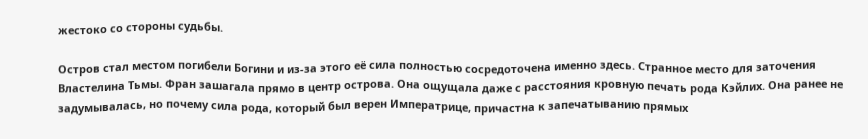жестоко со стороны судьбы.

Остров стал местом погибели Богини и из-за этого её сила полностью сосредоточена именно здесь. Странное место для заточения Властелина Тьмы. Фран зашагала прямо в центр острова. Она ощущала даже с расстояния кровную печать рода Кэйлих. Она ранее не задумывалась, но почему сила рода, который был верен Императрице, причастна к запечатыванию прямых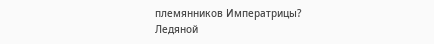племянников Императрицы? Ледяной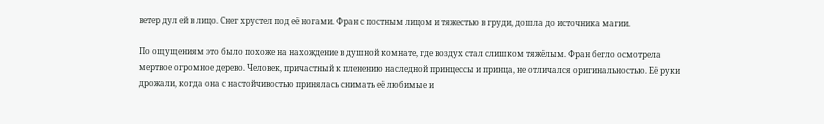ветер дул ей в лицо. Снег хрустел под её ногами. Фран с постным лицом и тяжестью в груди, дошла до источника магии.

По ощущениям это было похоже на нахождение в душной комнате, где воздух стал слишком тяжёлым. Фран бегло осмотрела мертвое огромное дерево. Человек, причастный к пленению наследной принцессы и принца, не отличался оригинальностью. Её руки дрожали, когда она с настойчивостью принялась снимать её любимые и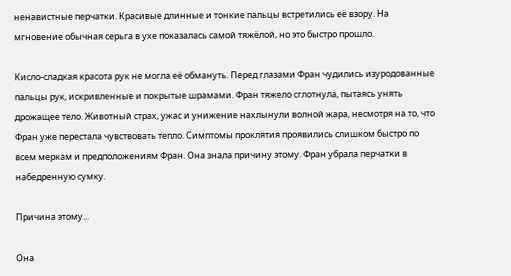ненавистные перчатки. Красивые длинные и тонкие пальцы встретились её взору. На мгновение обычная серьга в ухе показалась самой тяжёлой, но это быстро прошло.

Кисло-сладкая красота рук не могла её обмануть. Перед глазами Фран чудились изуродованные пальцы рук, искривленные и покрытые шрамами. Фран тяжело сглотнула, пытаясь унять дрожащее тело. Животный страх, ужас и унижение нахлынули волной жара, несмотря на то, что Фран уже перестала чувствовать тепло. Симптомы проклятия проявились слишком быстро по всем меркам и предположениям Фран. Она знала причину этому. Фран убрала перчатки в набедренную сумку.

Причина этому...

Она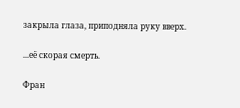закрыла глаза, приподняла руку вверх.

...её скорая смерть.

Фран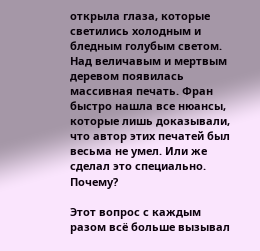открыла глаза, которые светились холодным и бледным голубым светом. Над величавым и мертвым деревом появилась массивная печать. Фран быстро нашла все нюансы, которые лишь доказывали, что автор этих печатей был весьма не умел. Или же сделал это специально. Почему?

Этот вопрос с каждым разом всё больше вызывал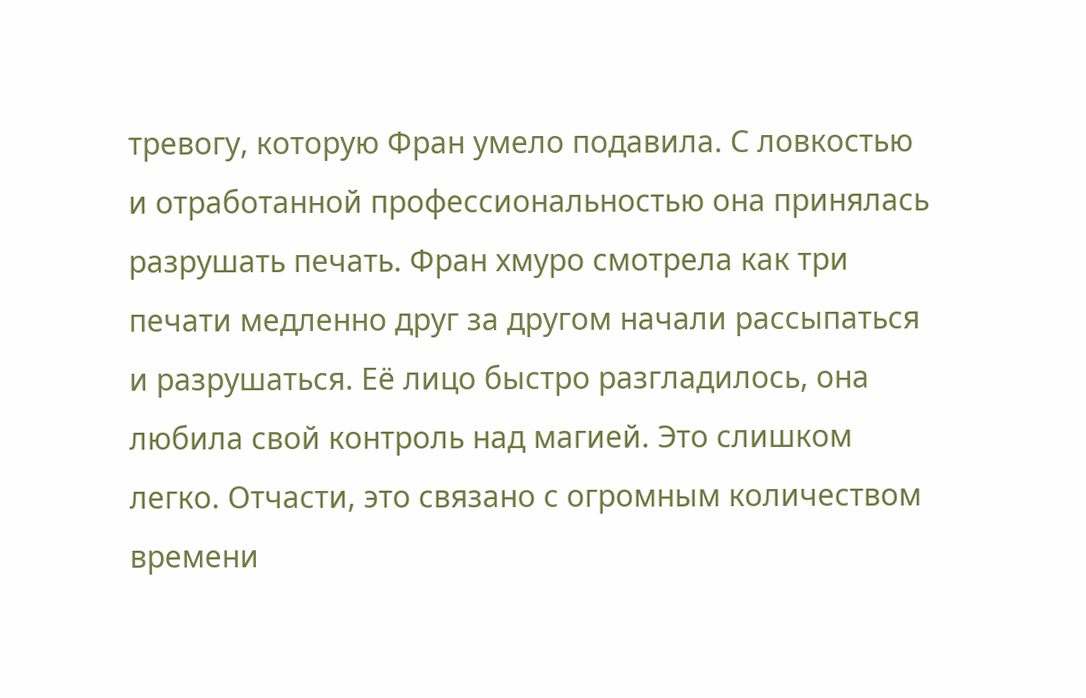тревогу, которую Фран умело подавила. С ловкостью и отработанной профессиональностью она принялась разрушать печать. Фран хмуро смотрела как три печати медленно друг за другом начали рассыпаться и разрушаться. Её лицо быстро разгладилось, она любила свой контроль над магией. Это слишком легко. Отчасти, это связано с огромным количеством времени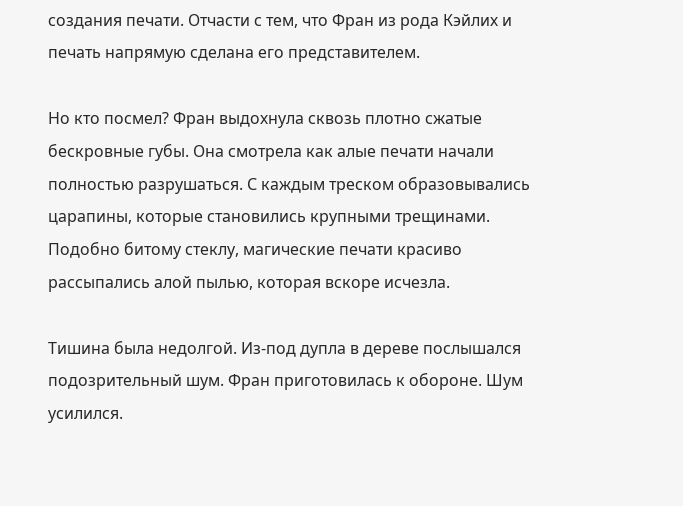создания печати. Отчасти с тем, что Фран из рода Кэйлих и печать напрямую сделана его представителем.

Но кто посмел? Фран выдохнула сквозь плотно сжатые бескровные губы. Она смотрела как алые печати начали полностью разрушаться. С каждым треском образовывались царапины, которые становились крупными трещинами. Подобно битому стеклу, магические печати красиво рассыпались алой пылью, которая вскоре исчезла.

Тишина была недолгой. Из-под дупла в дереве послышался подозрительный шум. Фран приготовилась к обороне. Шум усилился.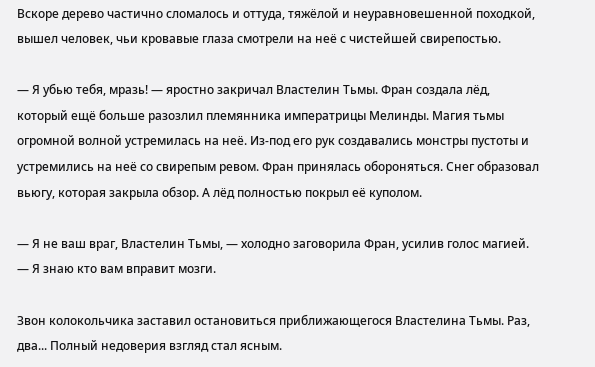Вскоре дерево частично сломалось и оттуда, тяжёлой и неуравновешенной походкой, вышел человек, чьи кровавые глаза смотрели на неё с чистейшей свирепостью.

— Я убью тебя, мразь! — яростно закричал Властелин Тьмы. Фран создала лёд, который ещё больше разозлил племянника императрицы Мелинды. Магия тьмы огромной волной устремилась на неё. Из-под его рук создавались монстры пустоты и устремились на неё со свирепым ревом. Фран принялась обороняться. Снег образовал вьюгу, которая закрыла обзор. А лёд полностью покрыл её куполом.

— Я не ваш враг, Властелин Тьмы, — холодно заговорила Фран, усилив голос магией. — Я знаю кто вам вправит мозги.

Звон колокольчика заставил остановиться приближающегося Властелина Тьмы. Раз, два... Полный недоверия взгляд стал ясным.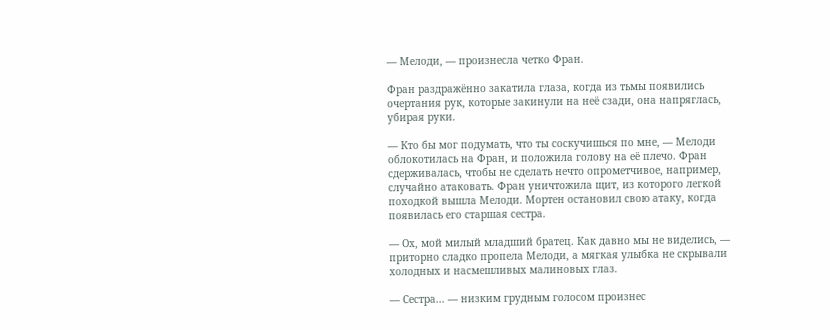— Мелоди, — произнесла четко Фран.

Фран раздражённо закатила глаза, когда из тьмы появились очертания рук, которые закинули на неё сзади, она напряглась, убирая руки.

— Кто бы мог подумать, что ты соскучишься по мне, — Мелоди облокотилась на Фран, и положила голову на её плечо. Фран сдерживалась, чтобы не сделать нечто опрометчивое, например, случайно атаковать. Фран уничтожила щит, из которого легкой походкой вышла Мелоди. Мортен остановил свою атаку, когда появилась его старшая сестра.

— Ох, мой милый младший братец. Как давно мы не виделись, — приторно сладко пропела Мелоди, а мягкая улыбка не скрывали холодных и насмешливых малиновых глаз.

— Сестра... — низким грудным голосом произнес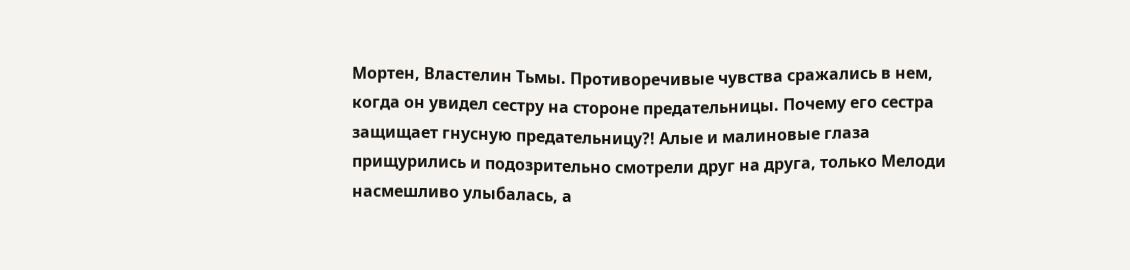Мортен, Властелин Тьмы. Противоречивые чувства сражались в нем, когда он увидел сестру на стороне предательницы. Почему его сестра защищает гнусную предательницу?! Алые и малиновые глаза прищурились и подозрительно смотрели друг на друга, только Мелоди насмешливо улыбалась, а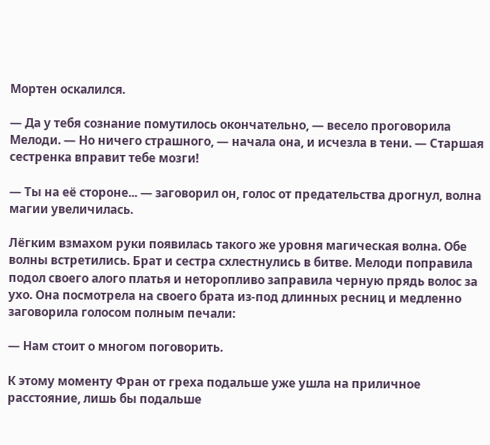Мортен оскалился.

— Да у тебя сознание помутилось окончательно, — весело проговорила Мелоди. — Но ничего страшного, — начала она, и исчезла в тени. — Старшая сестренка вправит тебе мозги!

— Ты на её стороне... — заговорил он, голос от предательства дрогнул, волна магии увеличилась.

Лёгким взмахом руки появилась такого же уровня магическая волна. Обе волны встретились. Брат и сестра схлестнулись в битве. Мелоди поправила подол своего алого платья и неторопливо заправила черную прядь волос за ухо. Она посмотрела на своего брата из-под длинных ресниц и медленно заговорила голосом полным печали:

— Нам стоит о многом поговорить.

К этому моменту Фран от греха подальше уже ушла на приличное расстояние, лишь бы подальше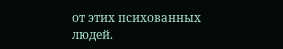от этих психованных людей.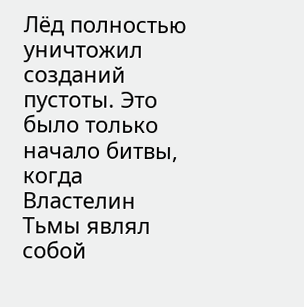Лёд полностью уничтожил созданий пустоты. Это было только начало битвы, когда Властелин Тьмы являл собой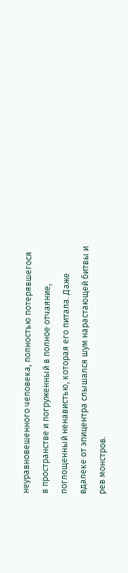неуравновешенного человека, полностью потерявшегося в пространстве и погруженный в полное отчаяние, поглощенный ненавистью, которая его питала. Даже вдалеке от эпицентра слышался шум нарастающей битвы и рев монстров.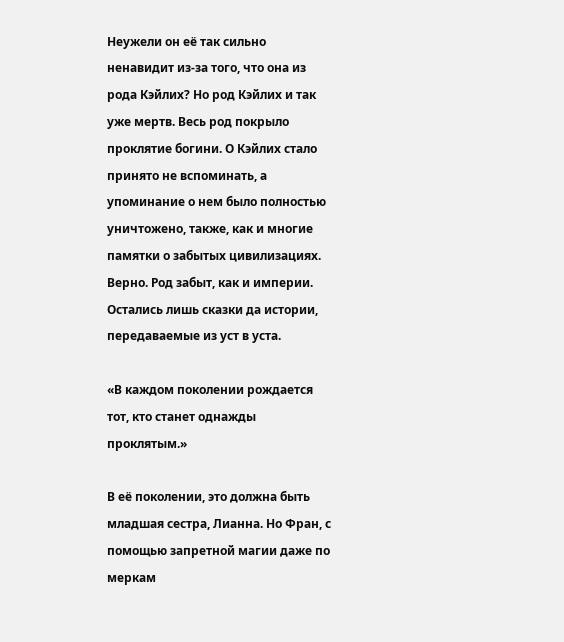Неужели он её так сильно ненавидит из-за того, что она из рода Кэйлих? Но род Кэйлих и так уже мертв. Весь род покрыло проклятие богини. О Кэйлих стало принято не вспоминать, а упоминание о нем было полностью уничтожено, также, как и многие памятки о забытых цивилизациях. Верно. Род забыт, как и империи. Остались лишь сказки да истории, передаваемые из уст в уста.

«В каждом поколении рождается тот, кто станет однажды проклятым.»

В её поколении, это должна быть младшая сестра, Лианна. Но Фран, с помощью запретной магии даже по меркам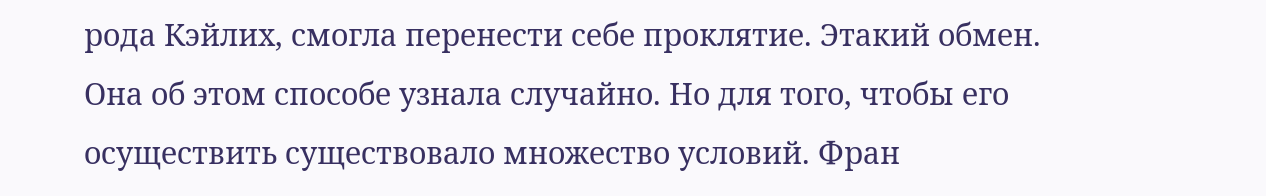рода Кэйлих, смогла перенести себе проклятие. Этакий обмен. Она об этом способе узнала случайно. Но для того, чтобы его осуществить существовало множество условий. Фран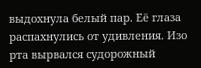выдохнула белый пар. Её глаза распахнулись от удивления. Изо рта вырвался судорожный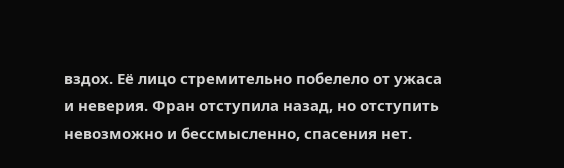вздох. Её лицо стремительно побелело от ужаса и неверия. Фран отступила назад, но отступить невозможно и бессмысленно, спасения нет.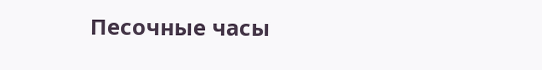Песочные часы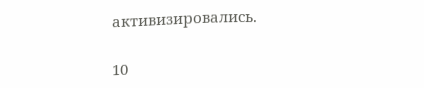активизировались.

10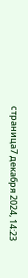страница7 декабря 2024, 14:23